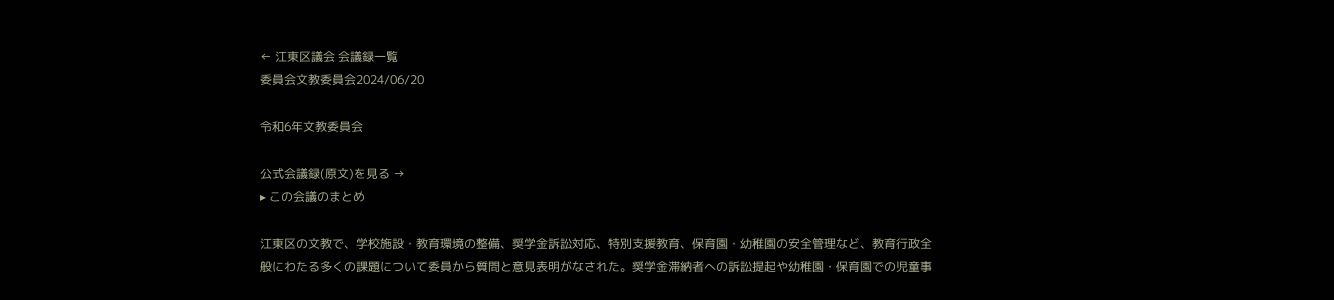← 江東区議会 会議録一覧
委員会文教委員会2024/06/20

令和6年文教委員会

公式会議録(原文)を見る →
▸ この会議のまとめ

江東区の文教で、学校施設・教育環境の整備、奨学金訴訟対応、特別支援教育、保育園・幼稚園の安全管理など、教育行政全般にわたる多くの課題について委員から質問と意見表明がなされた。奨学金滞納者への訴訟提起や幼稚園・保育園での児童事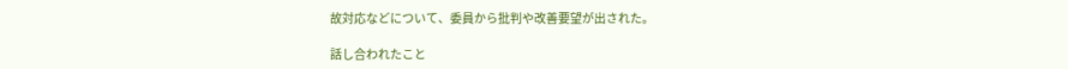故対応などについて、委員から批判や改善要望が出された。

話し合われたこと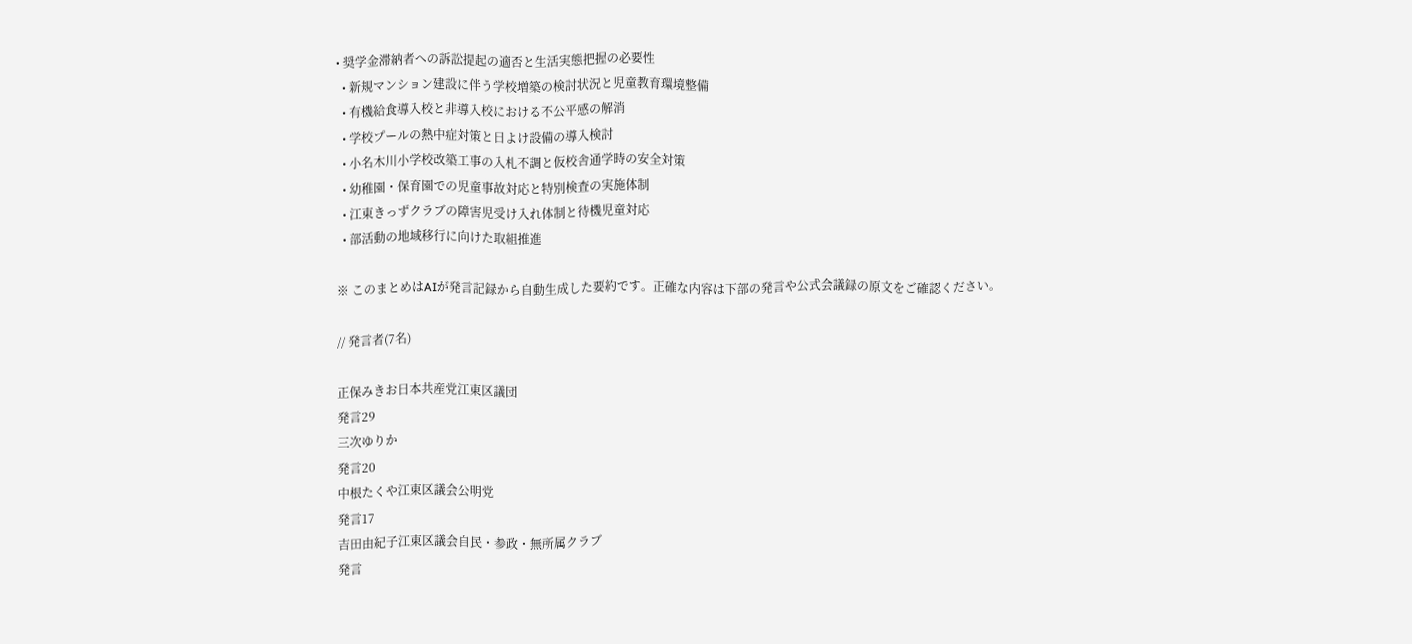• 奨学金滞納者への訴訟提起の適否と生活実態把握の必要性
  • 新規マンション建設に伴う学校増築の検討状況と児童教育環境整備
  • 有機給食導入校と非導入校における不公平感の解消
  • 学校プールの熱中症対策と日よけ設備の導入検討
  • 小名木川小学校改築工事の入札不調と仮校舎通学時の安全対策
  • 幼稚園・保育園での児童事故対応と特別検査の実施体制
  • 江東きっずクラブの障害児受け入れ体制と待機児童対応
  • 部活動の地域移行に向けた取組推進

※ このまとめはAIが発言記録から自動生成した要約です。正確な内容は下部の発言や公式会議録の原文をご確認ください。

// 発言者(7名)

正保みきお日本共産党江東区議団
発言29
三次ゆりか
発言20
中根たくや江東区議会公明党
発言17
吉田由紀子江東区議会自民・参政・無所属クラブ
発言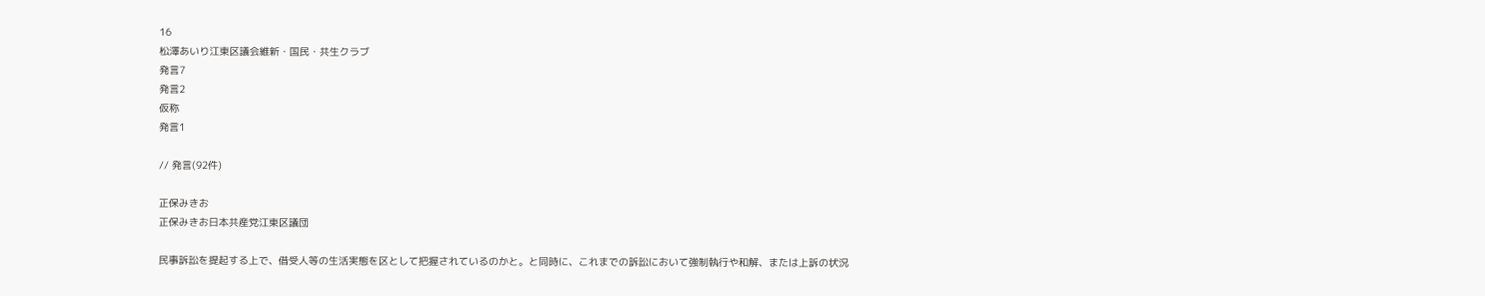16
松澤あいり江東区議会維新・国民・共生クラブ
発言7
発言2
仮称
発言1

// 発言(92件)

正保みきお
正保みきお日本共産党江東区議団

民事訴訟を提起する上で、借受人等の生活実態を区として把握されているのかと。と同時に、これまでの訴訟において強制執行や和解、または上訴の状況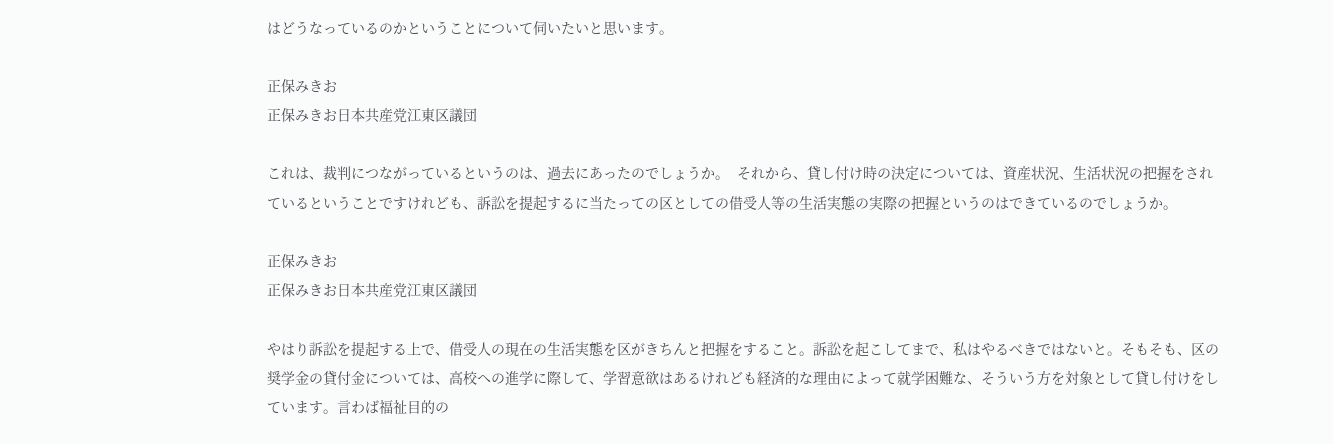はどうなっているのかということについて伺いたいと思います。

正保みきお
正保みきお日本共産党江東区議団

これは、裁判につながっているというのは、過去にあったのでしょうか。  それから、貸し付け時の決定については、資産状況、生活状況の把握をされているということですけれども、訴訟を提起するに当たっての区としての借受人等の生活実態の実際の把握というのはできているのでしょうか。

正保みきお
正保みきお日本共産党江東区議団

やはり訴訟を提起する上で、借受人の現在の生活実態を区がきちんと把握をすること。訴訟を起こしてまで、私はやるべきではないと。そもそも、区の奨学金の貸付金については、高校への進学に際して、学習意欲はあるけれども経済的な理由によって就学困難な、そういう方を対象として貸し付けをしています。言わば福祉目的の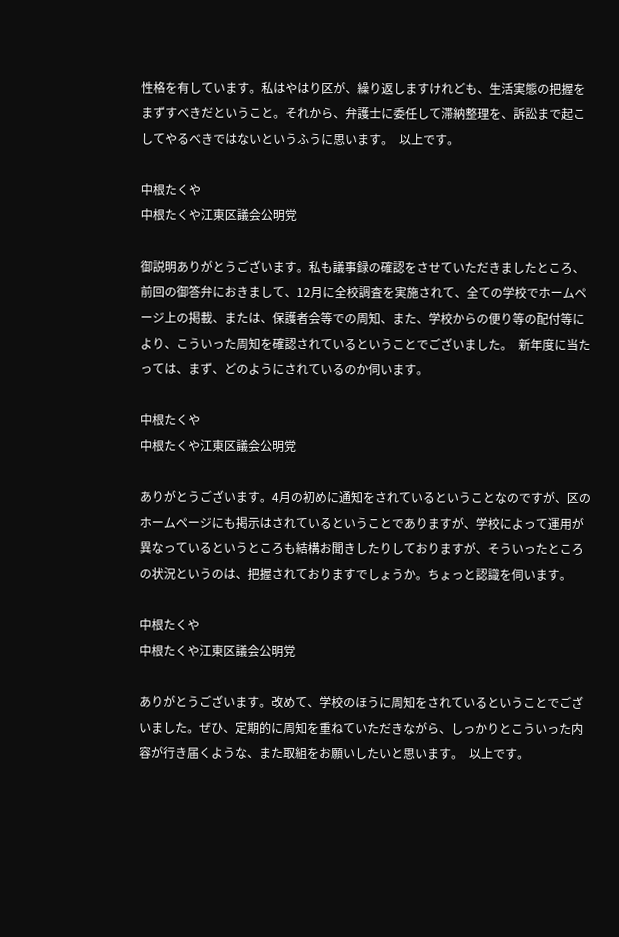性格を有しています。私はやはり区が、繰り返しますけれども、生活実態の把握をまずすべきだということ。それから、弁護士に委任して滞納整理を、訴訟まで起こしてやるべきではないというふうに思います。  以上です。

中根たくや
中根たくや江東区議会公明党

御説明ありがとうございます。私も議事録の確認をさせていただきましたところ、前回の御答弁におきまして、12月に全校調査を実施されて、全ての学校でホームページ上の掲載、または、保護者会等での周知、また、学校からの便り等の配付等により、こういった周知を確認されているということでございました。  新年度に当たっては、まず、どのようにされているのか伺います。

中根たくや
中根たくや江東区議会公明党

ありがとうございます。4月の初めに通知をされているということなのですが、区のホームページにも掲示はされているということでありますが、学校によって運用が異なっているというところも結構お聞きしたりしておりますが、そういったところの状況というのは、把握されておりますでしょうか。ちょっと認識を伺います。

中根たくや
中根たくや江東区議会公明党

ありがとうございます。改めて、学校のほうに周知をされているということでございました。ぜひ、定期的に周知を重ねていただきながら、しっかりとこういった内容が行き届くような、また取組をお願いしたいと思います。  以上です。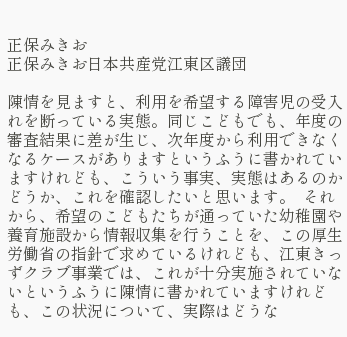正保みきお
正保みきお日本共産党江東区議団

陳情を見ますと、利用を希望する障害児の受入れを断っている実態。同じこどもでも、年度の審査結果に差が生じ、次年度から利用できなくなるケースがありますというふうに書かれていますけれども、こういう事実、実態はあるのかどうか、これを確認したいと思います。  それから、希望のこどもたちが通っていた幼稚園や養育施設から情報収集を行うことを、この厚生労働省の指針で求めているけれども、江東きっずクラブ事業では、これが十分実施されていないというふうに陳情に書かれていますけれども、この状況について、実際はどうな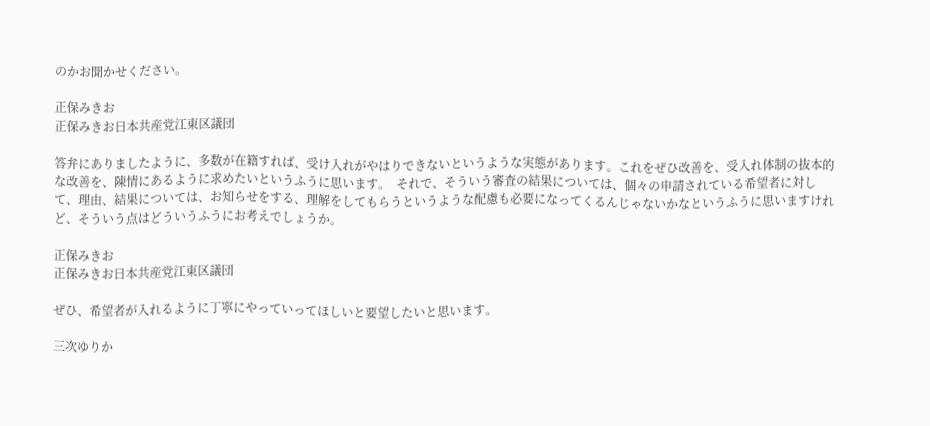のかお聞かせください。

正保みきお
正保みきお日本共産党江東区議団

答弁にありましたように、多数が在籍すれば、受け入れがやはりできないというような実態があります。これをぜひ改善を、受入れ体制の抜本的な改善を、陳情にあるように求めたいというふうに思います。  それで、そういう審査の結果については、個々の申請されている希望者に対して、理由、結果については、お知らせをする、理解をしてもらうというような配慮も必要になってくるんじゃないかなというふうに思いますけれど、そういう点はどういうふうにお考えでしょうか。

正保みきお
正保みきお日本共産党江東区議団

ぜひ、希望者が入れるように丁寧にやっていってほしいと要望したいと思います。

三次ゆりか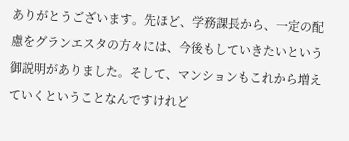ありがとうございます。先ほど、学務課長から、一定の配慮をグランエスタの方々には、今後もしていきたいという御説明がありました。そして、マンションもこれから増えていくということなんですけれど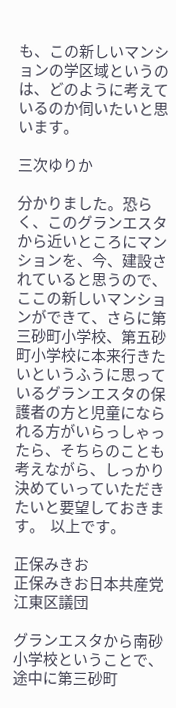も、この新しいマンションの学区域というのは、どのように考えているのか伺いたいと思います。

三次ゆりか

分かりました。恐らく、このグランエスタから近いところにマンションを、今、建設されていると思うので、ここの新しいマンションができて、さらに第三砂町小学校、第五砂町小学校に本来行きたいというふうに思っているグランエスタの保護者の方と児童になられる方がいらっしゃったら、そちらのことも考えながら、しっかり決めていっていただきたいと要望しておきます。  以上です。

正保みきお
正保みきお日本共産党江東区議団

グランエスタから南砂小学校ということで、途中に第三砂町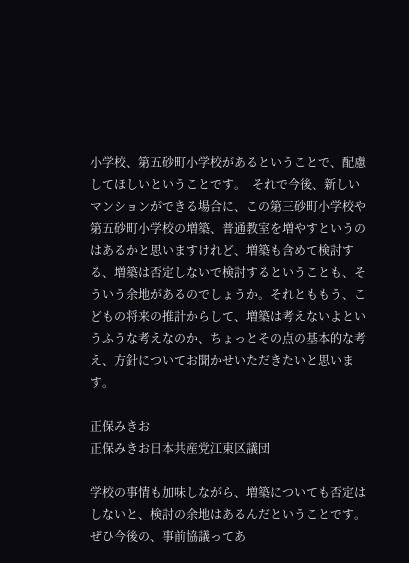小学校、第五砂町小学校があるということで、配慮してほしいということです。  それで今後、新しいマンションができる場合に、この第三砂町小学校や第五砂町小学校の増築、普通教室を増やすというのはあるかと思いますけれど、増築も含めて検討する、増築は否定しないで検討するということも、そういう余地があるのでしょうか。それとももう、こどもの将来の推計からして、増築は考えないよというふうな考えなのか、ちょっとその点の基本的な考え、方針についてお聞かせいただきたいと思います。

正保みきお
正保みきお日本共産党江東区議団

学校の事情も加味しながら、増築についても否定はしないと、検討の余地はあるんだということです。ぜひ今後の、事前協議ってあ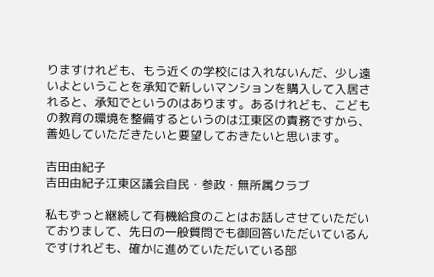りますけれども、もう近くの学校には入れないんだ、少し遠いよということを承知で新しいマンションを購入して入居されると、承知でというのはあります。あるけれども、こどもの教育の環境を整備するというのは江東区の責務ですから、善処していただきたいと要望しておきたいと思います。

吉田由紀子
吉田由紀子江東区議会自民・参政・無所属クラブ

私もずっと継続して有機給食のことはお話しさせていただいておりまして、先日の一般質問でも御回答いただいているんですけれども、確かに進めていただいている部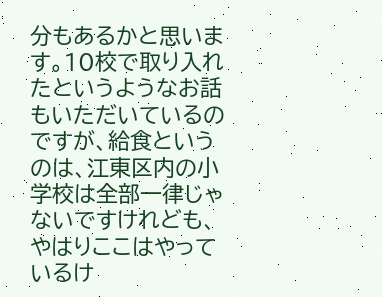分もあるかと思います。10校で取り入れたというようなお話もいただいているのですが、給食というのは、江東区内の小学校は全部一律じゃないですけれども、やはりここはやっているけ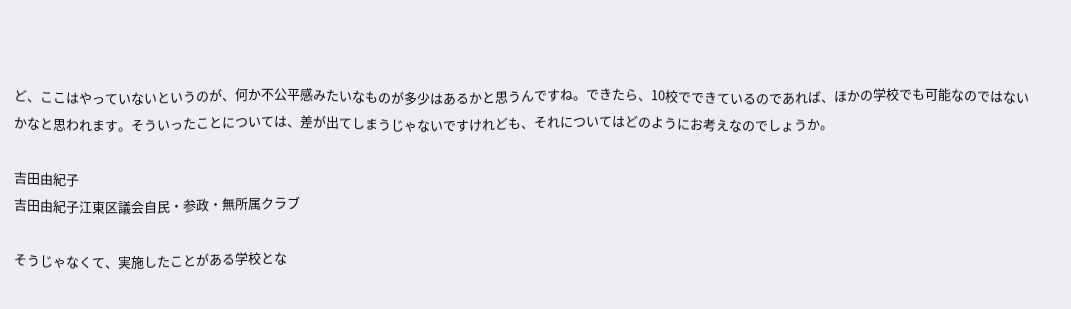ど、ここはやっていないというのが、何か不公平感みたいなものが多少はあるかと思うんですね。できたら、10校でできているのであれば、ほかの学校でも可能なのではないかなと思われます。そういったことについては、差が出てしまうじゃないですけれども、それについてはどのようにお考えなのでしょうか。

吉田由紀子
吉田由紀子江東区議会自民・参政・無所属クラブ

そうじゃなくて、実施したことがある学校とな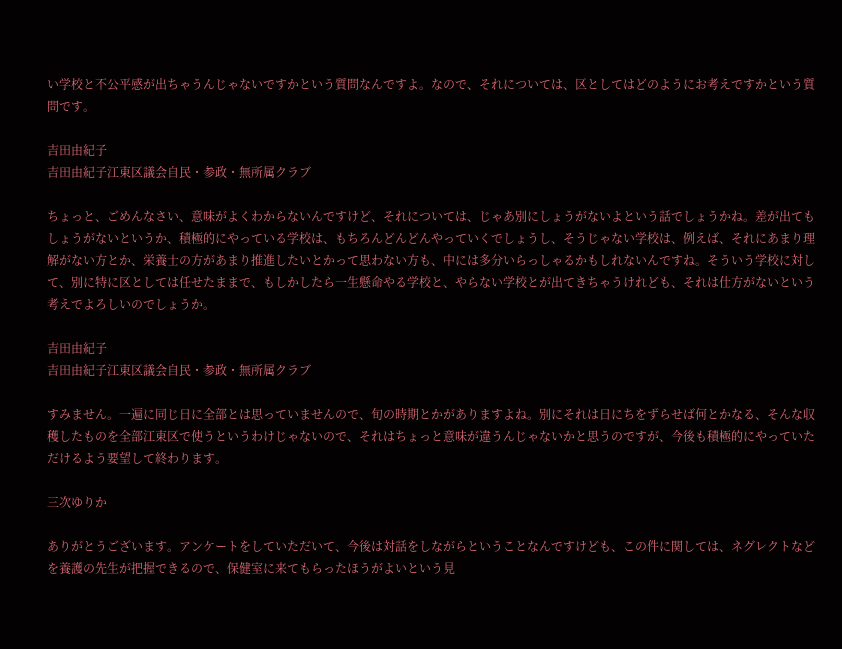い学校と不公平感が出ちゃうんじゃないですかという質問なんですよ。なので、それについては、区としてはどのようにお考えですかという質問です。

吉田由紀子
吉田由紀子江東区議会自民・参政・無所属クラブ

ちょっと、ごめんなさい、意味がよくわからないんですけど、それについては、じゃあ別にしょうがないよという話でしょうかね。差が出てもしょうがないというか、積極的にやっている学校は、もちろんどんどんやっていくでしょうし、そうじゃない学校は、例えば、それにあまり理解がない方とか、栄養士の方があまり推進したいとかって思わない方も、中には多分いらっしゃるかもしれないんですね。そういう学校に対して、別に特に区としては任せたままで、もしかしたら一生懸命やる学校と、やらない学校とが出てきちゃうけれども、それは仕方がないという考えでよろしいのでしょうか。

吉田由紀子
吉田由紀子江東区議会自民・参政・無所属クラブ

すみません。一遍に同じ日に全部とは思っていませんので、旬の時期とかがありますよね。別にそれは日にちをずらせば何とかなる、そんな収穫したものを全部江東区で使うというわけじゃないので、それはちょっと意味が違うんじゃないかと思うのですが、今後も積極的にやっていただけるよう要望して終わります。

三次ゆりか

ありがとうございます。アンケートをしていただいて、今後は対話をしながらということなんですけども、この件に関しては、ネグレクトなどを養護の先生が把握できるので、保健室に来てもらったほうがよいという見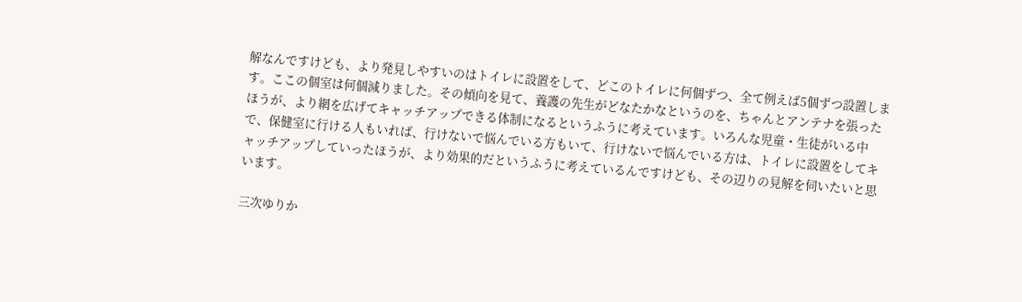解なんですけども、より発見しやすいのはトイレに設置をして、どこのトイレに何個ずつ、全て例えば5個ずつ設置します。ここの個室は何個減りました。その傾向を見て、養護の先生がどなたかなというのを、ちゃんとアンテナを張ったほうが、より網を広げてキャッチアップできる体制になるというふうに考えています。いろんな児童・生徒がいる中で、保健室に行ける人もいれば、行けないで悩んでいる方もいて、行けないで悩んでいる方は、トイレに設置をしてキャッチアップしていったほうが、より効果的だというふうに考えているんですけども、その辺りの見解を伺いたいと思います。

三次ゆりか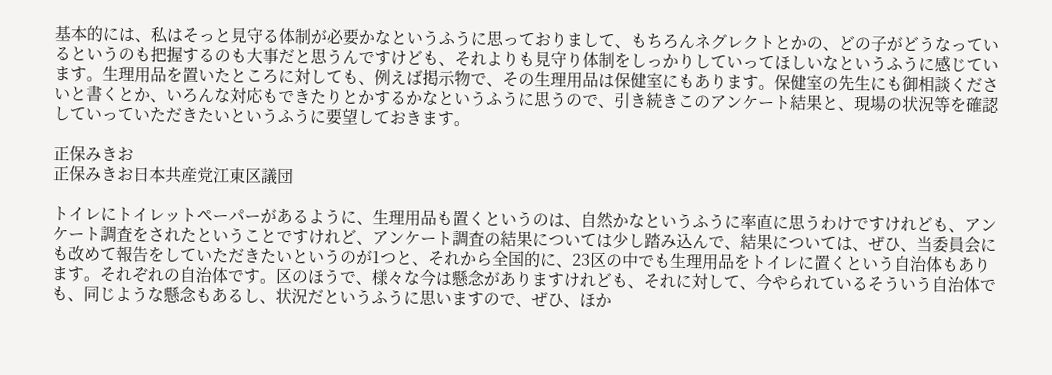基本的には、私はそっと見守る体制が必要かなというふうに思っておりまして、もちろんネグレクトとかの、どの子がどうなっているというのも把握するのも大事だと思うんですけども、それよりも見守り体制をしっかりしていってほしいなというふうに感じています。生理用品を置いたところに対しても、例えば掲示物で、その生理用品は保健室にもあります。保健室の先生にも御相談くださいと書くとか、いろんな対応もできたりとかするかなというふうに思うので、引き続きこのアンケート結果と、現場の状況等を確認していっていただきたいというふうに要望しておきます。

正保みきお
正保みきお日本共産党江東区議団

トイレにトイレットペーパーがあるように、生理用品も置くというのは、自然かなというふうに率直に思うわけですけれども、アンケート調査をされたということですけれど、アンケート調査の結果については少し踏み込んで、結果については、ぜひ、当委員会にも改めて報告をしていただきたいというのが1つと、それから全国的に、23区の中でも生理用品をトイレに置くという自治体もあります。それぞれの自治体です。区のほうで、様々な今は懸念がありますけれども、それに対して、今やられているそういう自治体でも、同じような懸念もあるし、状況だというふうに思いますので、ぜひ、ほか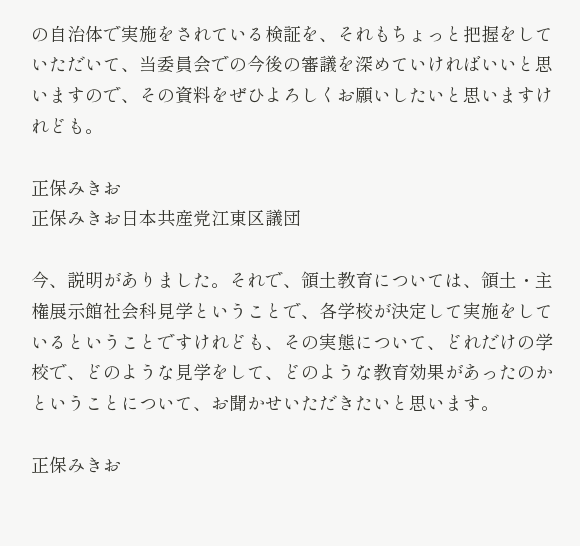の自治体で実施をされている検証を、それもちょっと把握をしていただいて、当委員会での今後の審議を深めていければいいと思いますので、その資料をぜひよろしくお願いしたいと思いますけれども。

正保みきお
正保みきお日本共産党江東区議団

今、説明がありました。それで、領土教育については、領土・主権展示館社会科見学ということで、各学校が決定して実施をしているということですけれども、その実態について、どれだけの学校で、どのような見学をして、どのような教育効果があったのかということについて、お聞かせいただきたいと思います。

正保みきお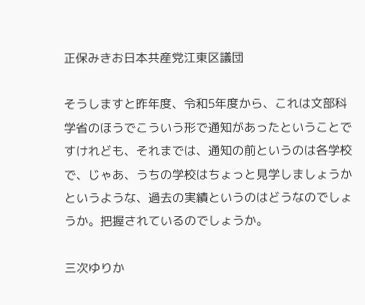正保みきお日本共産党江東区議団

そうしますと昨年度、令和5年度から、これは文部科学省のほうでこういう形で通知があったということですけれども、それまでは、通知の前というのは各学校で、じゃあ、うちの学校はちょっと見学しましょうかというような、過去の実績というのはどうなのでしょうか。把握されているのでしょうか。

三次ゆりか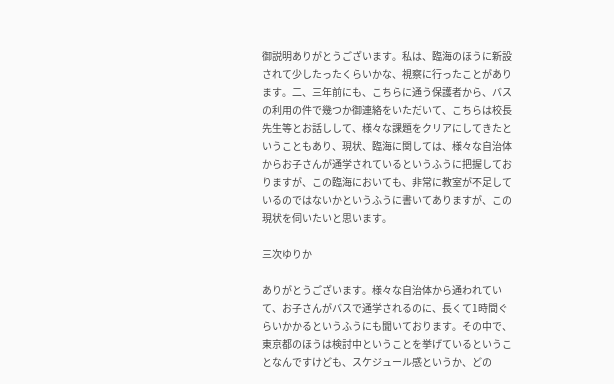御説明ありがとうございます。私は、臨海のほうに新設されて少したったくらいかな、視察に行ったことがあります。二、三年前にも、こちらに通う保護者から、バスの利用の件で幾つか御連絡をいただいて、こちらは校長先生等とお話しして、様々な課題をクリアにしてきたということもあり、現状、臨海に関しては、様々な自治体からお子さんが通学されているというふうに把握しておりますが、この臨海においても、非常に教室が不足しているのではないかというふうに書いてありますが、この現状を伺いたいと思います。

三次ゆりか

ありがとうございます。様々な自治体から通われていて、お子さんがバスで通学されるのに、長くて1時間ぐらいかかるというふうにも聞いております。その中で、東京都のほうは検討中ということを挙げているということなんですけども、スケジュール感というか、どの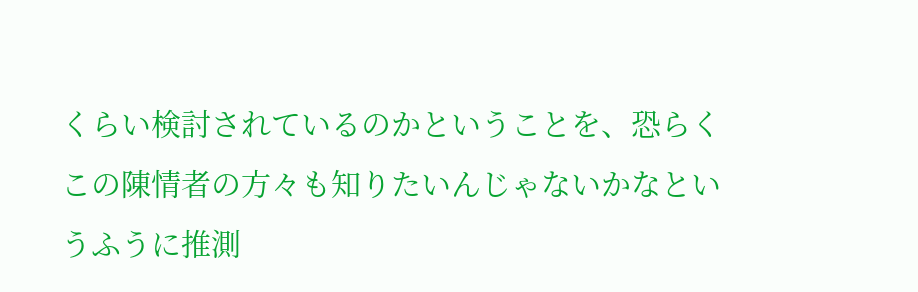くらい検討されているのかということを、恐らくこの陳情者の方々も知りたいんじゃないかなというふうに推測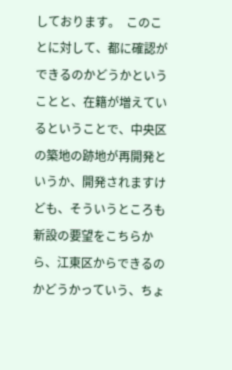しております。  このことに対して、都に確認ができるのかどうかということと、在籍が増えているということで、中央区の築地の跡地が再開発というか、開発されますけども、そういうところも新設の要望をこちらから、江東区からできるのかどうかっていう、ちょ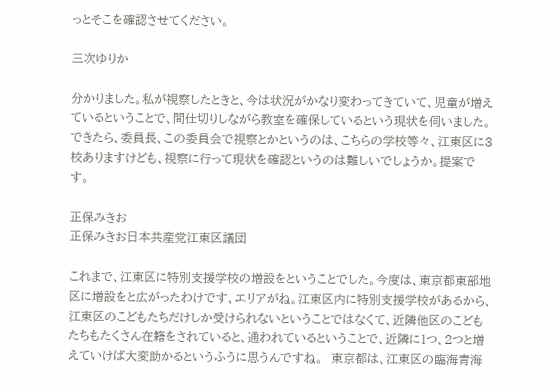っとそこを確認させてください。

三次ゆりか

分かりました。私が視察したときと、今は状況がかなり変わってきていて、児童が増えているということで、間仕切りしながら教室を確保しているという現状を伺いました。できたら、委員長、この委員会で視察とかというのは、こちらの学校等々、江東区に3校ありますけども、視察に行って現状を確認というのは難しいでしょうか。提案です。

正保みきお
正保みきお日本共産党江東区議団

これまで、江東区に特別支援学校の増設をということでした。今度は、東京都東部地区に増設をと広がったわけです、エリアがね。江東区内に特別支援学校があるから、江東区のこどもたちだけしか受けられないということではなくて、近隣他区のこどもたちもたくさん在籍をされていると、通われているということで、近隣に1つ、2つと増えていけば大変助かるというふうに思うんですね。  東京都は、江東区の臨海青海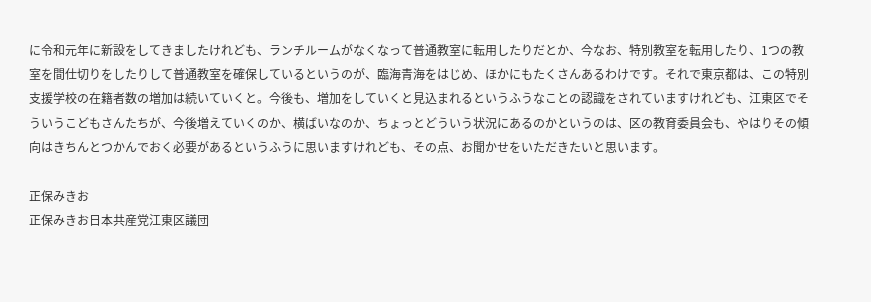に令和元年に新設をしてきましたけれども、ランチルームがなくなって普通教室に転用したりだとか、今なお、特別教室を転用したり、1つの教室を間仕切りをしたりして普通教室を確保しているというのが、臨海青海をはじめ、ほかにもたくさんあるわけです。それで東京都は、この特別支援学校の在籍者数の増加は続いていくと。今後も、増加をしていくと見込まれるというふうなことの認識をされていますけれども、江東区でそういうこどもさんたちが、今後増えていくのか、横ばいなのか、ちょっとどういう状況にあるのかというのは、区の教育委員会も、やはりその傾向はきちんとつかんでおく必要があるというふうに思いますけれども、その点、お聞かせをいただきたいと思います。

正保みきお
正保みきお日本共産党江東区議団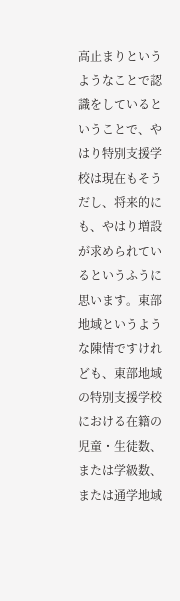高止まりというようなことで認識をしているということで、やはり特別支援学校は現在もそうだし、将来的にも、やはり増設が求められているというふうに思います。東部地域というような陳情ですけれども、東部地域の特別支援学校における在籍の児童・生徒数、または学級数、または通学地域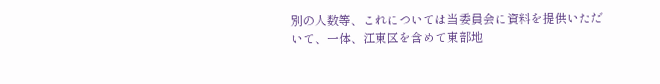別の人数等、これについては当委員会に資料を提供いただいて、一体、江東区を含めて東部地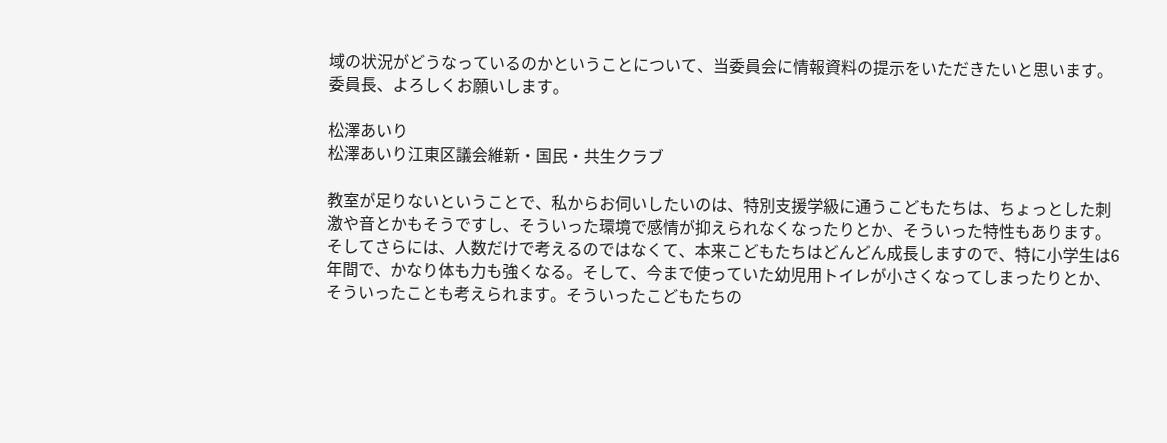域の状況がどうなっているのかということについて、当委員会に情報資料の提示をいただきたいと思います。委員長、よろしくお願いします。

松澤あいり
松澤あいり江東区議会維新・国民・共生クラブ

教室が足りないということで、私からお伺いしたいのは、特別支援学級に通うこどもたちは、ちょっとした刺激や音とかもそうですし、そういった環境で感情が抑えられなくなったりとか、そういった特性もあります。そしてさらには、人数だけで考えるのではなくて、本来こどもたちはどんどん成長しますので、特に小学生は6年間で、かなり体も力も強くなる。そして、今まで使っていた幼児用トイレが小さくなってしまったりとか、そういったことも考えられます。そういったこどもたちの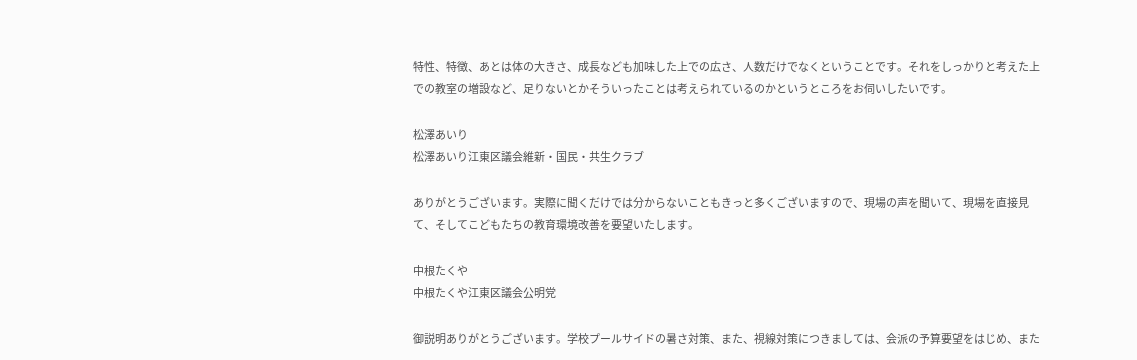特性、特徴、あとは体の大きさ、成長なども加味した上での広さ、人数だけでなくということです。それをしっかりと考えた上での教室の増設など、足りないとかそういったことは考えられているのかというところをお伺いしたいです。

松澤あいり
松澤あいり江東区議会維新・国民・共生クラブ

ありがとうございます。実際に聞くだけでは分からないこともきっと多くございますので、現場の声を聞いて、現場を直接見て、そしてこどもたちの教育環境改善を要望いたします。

中根たくや
中根たくや江東区議会公明党

御説明ありがとうございます。学校プールサイドの暑さ対策、また、視線対策につきましては、会派の予算要望をはじめ、また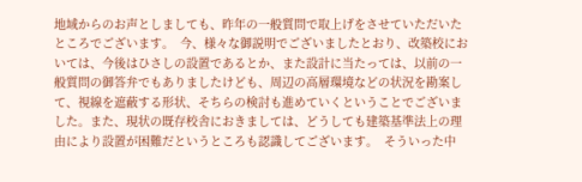地域からのお声としましても、昨年の一般質問で取上げをさせていただいたところでございます。  今、様々な御説明でございましたとおり、改築校においては、今後はひさしの設置であるとか、また設計に当たっては、以前の一般質問の御答弁でもありましたけども、周辺の高層環境などの状況を勘案して、視線を遮蔽する形状、そちらの検討も進めていくということでございました。また、現状の既存校舎におきましては、どうしても建築基準法上の理由により設置が困難だというところも認識してございます。  そういった中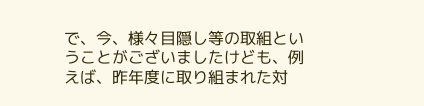で、今、様々目隠し等の取組ということがございましたけども、例えば、昨年度に取り組まれた対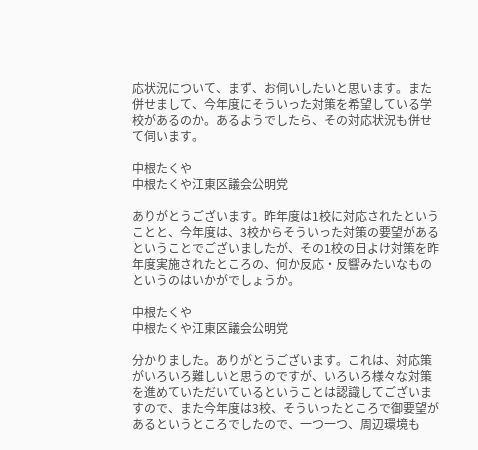応状況について、まず、お伺いしたいと思います。また併せまして、今年度にそういった対策を希望している学校があるのか。あるようでしたら、その対応状況も併せて伺います。

中根たくや
中根たくや江東区議会公明党

ありがとうございます。昨年度は1校に対応されたということと、今年度は、3校からそういった対策の要望があるということでございましたが、その1校の日よけ対策を昨年度実施されたところの、何か反応・反響みたいなものというのはいかがでしょうか。

中根たくや
中根たくや江東区議会公明党

分かりました。ありがとうございます。これは、対応策がいろいろ難しいと思うのですが、いろいろ様々な対策を進めていただいているということは認識してございますので、また今年度は3校、そういったところで御要望があるというところでしたので、一つ一つ、周辺環境も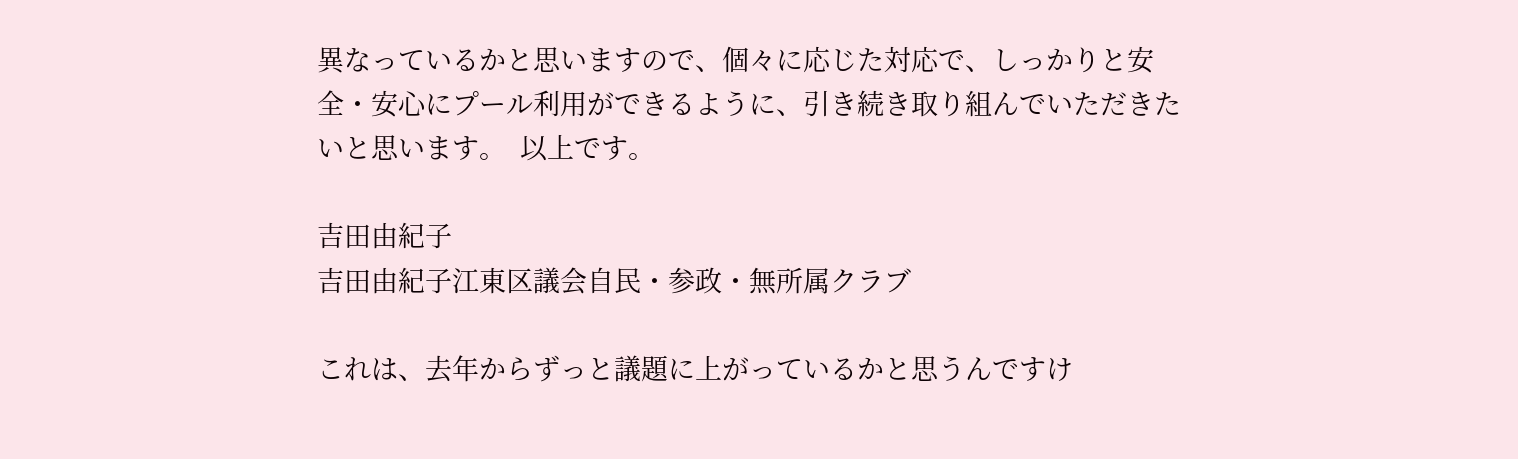異なっているかと思いますので、個々に応じた対応で、しっかりと安全・安心にプール利用ができるように、引き続き取り組んでいただきたいと思います。  以上です。

吉田由紀子
吉田由紀子江東区議会自民・参政・無所属クラブ

これは、去年からずっと議題に上がっているかと思うんですけ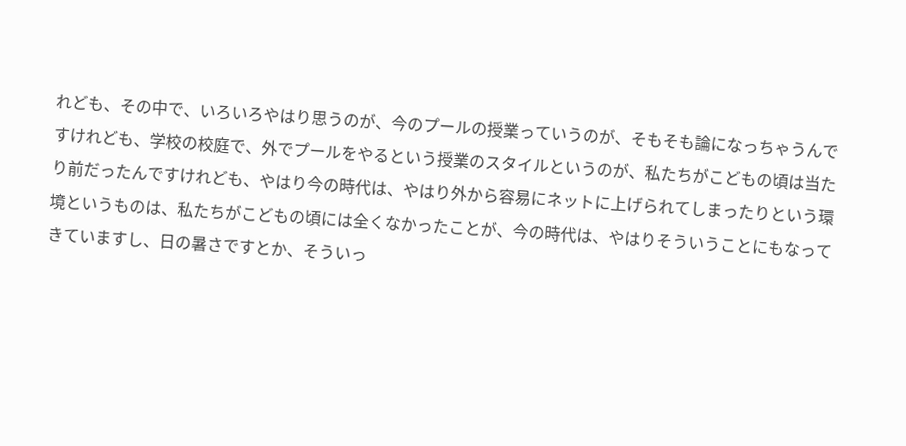れども、その中で、いろいろやはり思うのが、今のプールの授業っていうのが、そもそも論になっちゃうんですけれども、学校の校庭で、外でプールをやるという授業のスタイルというのが、私たちがこどもの頃は当たり前だったんですけれども、やはり今の時代は、やはり外から容易にネットに上げられてしまったりという環境というものは、私たちがこどもの頃には全くなかったことが、今の時代は、やはりそういうことにもなってきていますし、日の暑さですとか、そういっ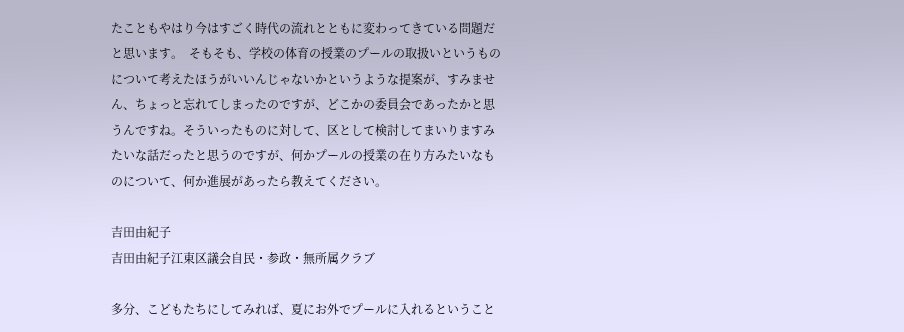たこともやはり今はすごく時代の流れとともに変わってきている問題だと思います。  そもそも、学校の体育の授業のプールの取扱いというものについて考えたほうがいいんじゃないかというような提案が、すみません、ちょっと忘れてしまったのですが、どこかの委員会であったかと思うんですね。そういったものに対して、区として検討してまいりますみたいな話だったと思うのですが、何かプールの授業の在り方みたいなものについて、何か進展があったら教えてください。

吉田由紀子
吉田由紀子江東区議会自民・参政・無所属クラブ

多分、こどもたちにしてみれば、夏にお外でプールに入れるということ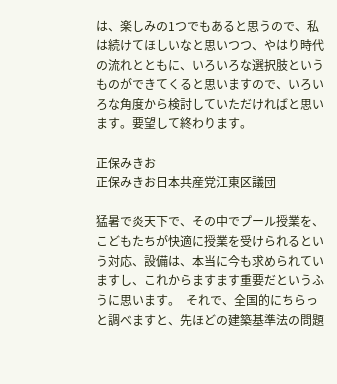は、楽しみの1つでもあると思うので、私は続けてほしいなと思いつつ、やはり時代の流れとともに、いろいろな選択肢というものができてくると思いますので、いろいろな角度から検討していただければと思います。要望して終わります。

正保みきお
正保みきお日本共産党江東区議団

猛暑で炎天下で、その中でプール授業を、こどもたちが快適に授業を受けられるという対応、設備は、本当に今も求められていますし、これからますます重要だというふうに思います。  それで、全国的にちらっと調べますと、先ほどの建築基準法の問題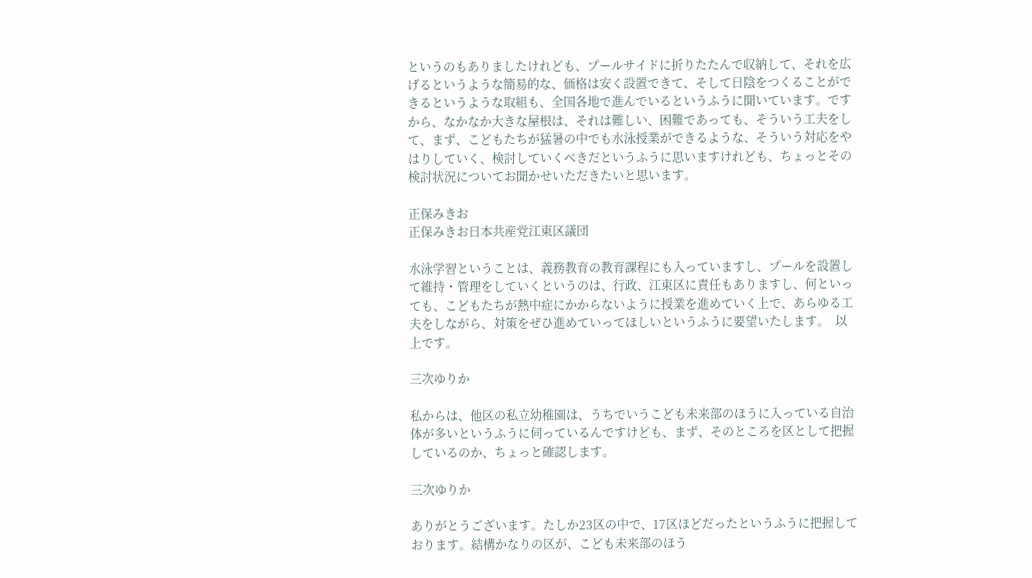というのもありましたけれども、プールサイドに折りたたんで収納して、それを広げるというような簡易的な、価格は安く設置できて、そして日陰をつくることができるというような取組も、全国各地で進んでいるというふうに聞いています。ですから、なかなか大きな屋根は、それは難しい、困難であっても、そういう工夫をして、まず、こどもたちが猛暑の中でも水泳授業ができるような、そういう対応をやはりしていく、検討していくべきだというふうに思いますけれども、ちょっとその検討状況についてお聞かせいただきたいと思います。

正保みきお
正保みきお日本共産党江東区議団

水泳学習ということは、義務教育の教育課程にも入っていますし、プールを設置して維持・管理をしていくというのは、行政、江東区に責任もありますし、何といっても、こどもたちが熱中症にかからないように授業を進めていく上で、あらゆる工夫をしながら、対策をぜひ進めていってほしいというふうに要望いたします。  以上です。

三次ゆりか

私からは、他区の私立幼稚園は、うちでいうこども未来部のほうに入っている自治体が多いというふうに伺っているんですけども、まず、そのところを区として把握しているのか、ちょっと確認します。

三次ゆりか

ありがとうございます。たしか23区の中で、17区ほどだったというふうに把握しております。結構かなりの区が、こども未来部のほう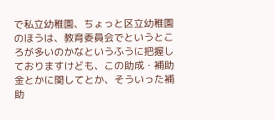で私立幼稚園、ちょっと区立幼稚園のほうは、教育委員会でというところが多いのかなというふうに把握しておりますけども、この助成・補助金とかに関してとか、そういった補助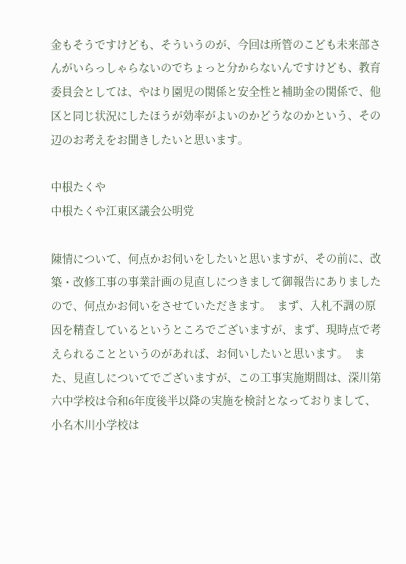金もそうですけども、そういうのが、今回は所管のこども未来部さんがいらっしゃらないのでちょっと分からないんですけども、教育委員会としては、やはり園児の関係と安全性と補助金の関係で、他区と同じ状況にしたほうが効率がよいのかどうなのかという、その辺のお考えをお聞きしたいと思います。

中根たくや
中根たくや江東区議会公明党

陳情について、何点かお伺いをしたいと思いますが、その前に、改築・改修工事の事業計画の見直しにつきまして御報告にありましたので、何点かお伺いをさせていただきます。  まず、入札不調の原因を精査しているというところでございますが、まず、現時点で考えられることというのがあれば、お伺いしたいと思います。  また、見直しについてでございますが、この工事実施期間は、深川第六中学校は令和6年度後半以降の実施を検討となっておりまして、小名木川小学校は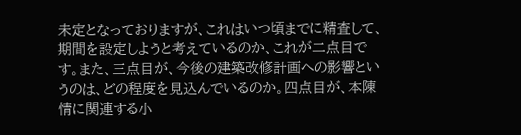未定となっておりますが、これはいつ頃までに精査して、期間を設定しようと考えているのか、これが二点目です。また、三点目が、今後の建築改修計画への影響というのは、どの程度を見込んでいるのか。四点目が、本陳情に関連する小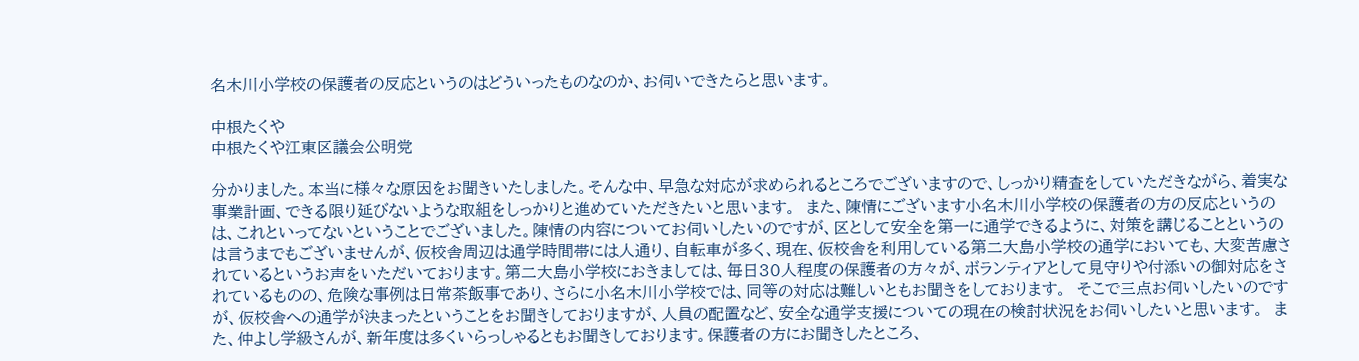名木川小学校の保護者の反応というのはどういったものなのか、お伺いできたらと思います。

中根たくや
中根たくや江東区議会公明党

分かりました。本当に様々な原因をお聞きいたしました。そんな中、早急な対応が求められるところでございますので、しっかり精査をしていただきながら、着実な事業計画、できる限り延びないような取組をしっかりと進めていただきたいと思います。  また、陳情にございます小名木川小学校の保護者の方の反応というのは、これといってないということでございました。陳情の内容についてお伺いしたいのですが、区として安全を第一に通学できるように、対策を講じることというのは言うまでもございませんが、仮校舎周辺は通学時間帯には人通り、自転車が多く、現在、仮校舎を利用している第二大島小学校の通学においても、大変苦慮されているというお声をいただいております。第二大島小学校におきましては、毎日30人程度の保護者の方々が、ボランティアとして見守りや付添いの御対応をされているものの、危険な事例は日常茶飯事であり、さらに小名木川小学校では、同等の対応は難しいともお聞きをしております。  そこで三点お伺いしたいのですが、仮校舎への通学が決まったということをお聞きしておりますが、人員の配置など、安全な通学支援についての現在の検討状況をお伺いしたいと思います。  また、仲よし学級さんが、新年度は多くいらっしゃるともお聞きしております。保護者の方にお聞きしたところ、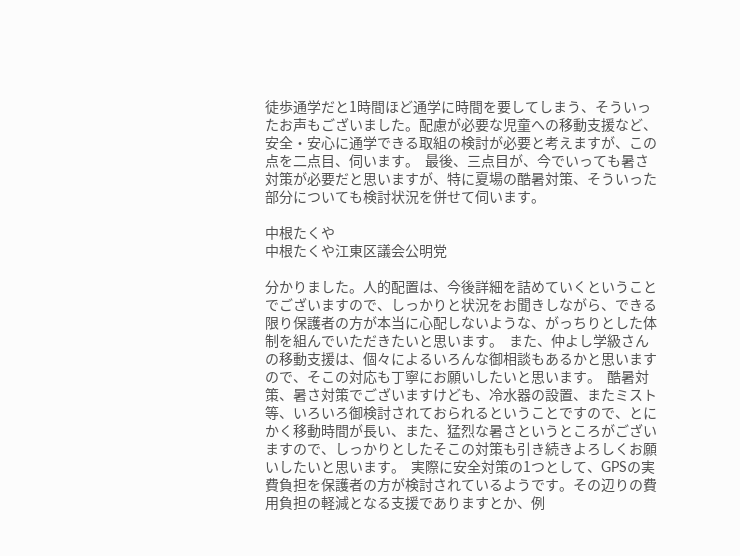徒歩通学だと1時間ほど通学に時間を要してしまう、そういったお声もございました。配慮が必要な児童への移動支援など、安全・安心に通学できる取組の検討が必要と考えますが、この点を二点目、伺います。  最後、三点目が、今でいっても暑さ対策が必要だと思いますが、特に夏場の酷暑対策、そういった部分についても検討状況を併せて伺います。

中根たくや
中根たくや江東区議会公明党

分かりました。人的配置は、今後詳細を詰めていくということでございますので、しっかりと状況をお聞きしながら、できる限り保護者の方が本当に心配しないような、がっちりとした体制を組んでいただきたいと思います。  また、仲よし学級さんの移動支援は、個々によるいろんな御相談もあるかと思いますので、そこの対応も丁寧にお願いしたいと思います。  酷暑対策、暑さ対策でございますけども、冷水器の設置、またミスト等、いろいろ御検討されておられるということですので、とにかく移動時間が長い、また、猛烈な暑さというところがございますので、しっかりとしたそこの対策も引き続きよろしくお願いしたいと思います。  実際に安全対策の1つとして、GPSの実費負担を保護者の方が検討されているようです。その辺りの費用負担の軽減となる支援でありますとか、例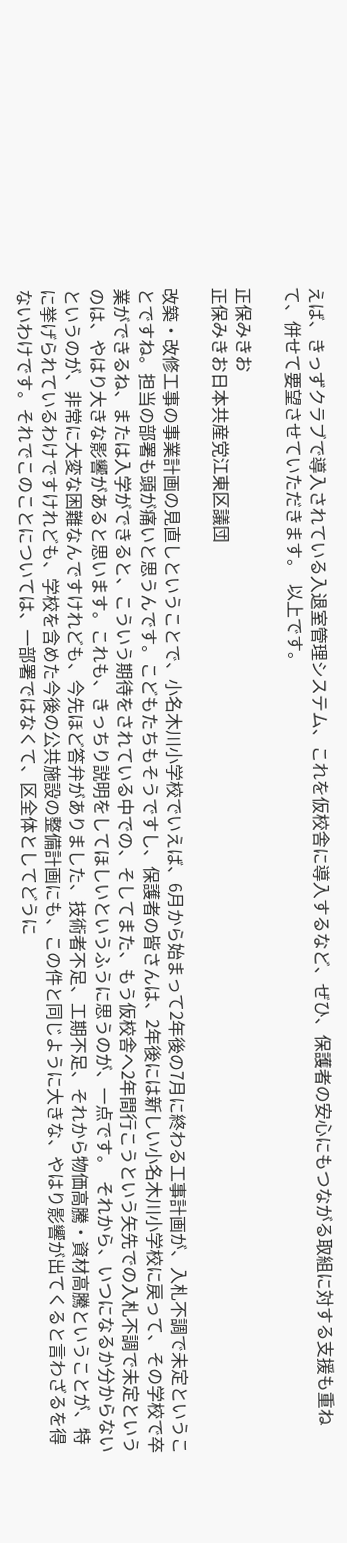えば、きっずクラブで導入されている入退室管理システム、これを仮校舎に導入するなど、ぜひ、保護者の安心にもつながる取組に対する支援も重ねて、併せて要望させていただきます。  以上です。

正保みきお
正保みきお日本共産党江東区議団

改築・改修工事の事業計画の見直しということで、小名木川小学校でいえば、6月から始まって2年後の7月に終わる工事計画が、入札不調で未定ということですね。担当の部署も頭が痛いと思うんです。こどもたちもそうですし、保護者の皆さんは、2年後には新しい小名木川小学校に戻って、その学校で卒業ができるね、または入学ができると、こういう期待をされている中での、そしてまた、もう仮校舎へ2年間行こうという矢先での入札不調で未定というのは、やはり大きな影響があると思います。これも、きっちり説明をしてほしいというふうに思うのが、一点です。  それから、いつになるか分からないというのが、非常に大変な困難なんですけれども、今先ほど答弁がありました、技術者不足、工期不足、それから物価高騰・資材高騰ということが、特に挙げられているわけですけれども、学校を含めた今後の公共施設の整備計画にも、この件と同じように大きな、やはり影響が出てくると言わざるを得ないわけです。それでこのことについては、一部署ではなくて、区全体としてどうに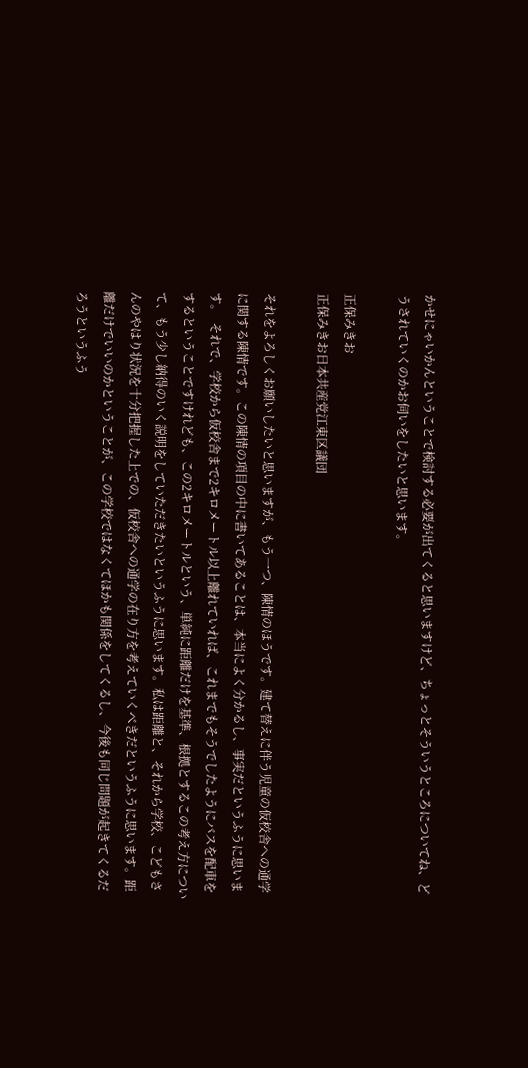かせにゃいかんということで検討する必要が出てくると思いますけど、ちょっとそういうところについてね、どうされていくのかお伺いをしたいと思います。

正保みきお
正保みきお日本共産党江東区議団

それをよろしくお願いしたいと思いますが、もう一つ、陳情のほうです。建て替えに伴う児童の仮校舎への通学に関する陳情です。この陳情の項目の中に書いてあることは、本当によく分かるし、事実だというふうに思います。  それで、学校から仮校舎まで2キロメートル以上離れていれば、これまでもそうでしたようにバスを配車をするということですけれども、この2キロメートルという、単純に距離だけを基準、根拠とするこの考え方について、もう少し納得のいく説明をしていただきたいというふうに思います。私は距離と、それから学校、こどもさんのやはり状況を十分把握した上での、仮校舎への通学の在り方を考えていくべきだというふうに思います。距離だけでいいのかということが、この学校ではなくてほかも関係をしてくるし、今後も同じ問題が起きてくるだろうというふう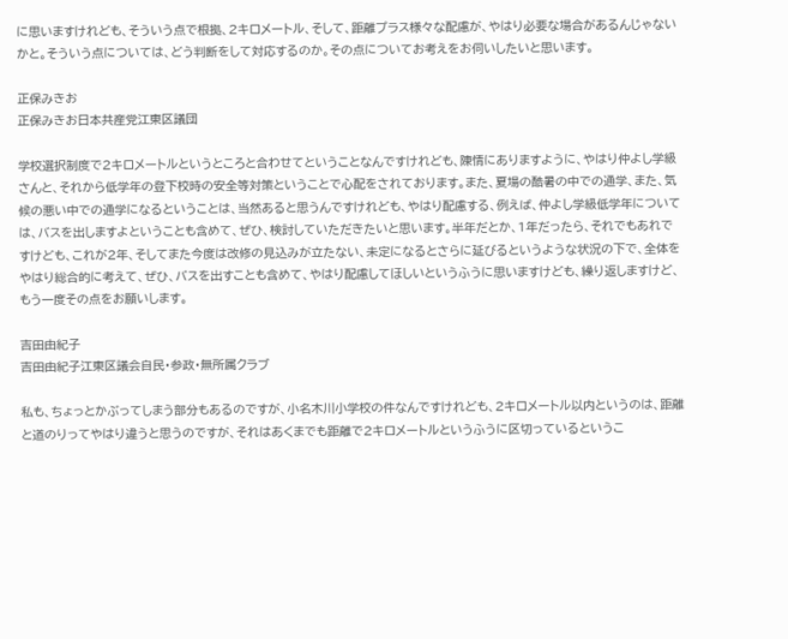に思いますけれども、そういう点で根拠、2キロメートル、そして、距離プラス様々な配慮が、やはり必要な場合があるんじゃないかと。そういう点については、どう判断をして対応するのか。その点についてお考えをお伺いしたいと思います。

正保みきお
正保みきお日本共産党江東区議団

学校選択制度で2キロメートルというところと合わせてということなんですけれども、陳情にありますように、やはり仲よし学級さんと、それから低学年の登下校時の安全等対策ということで心配をされております。また、夏場の酷暑の中での通学、また、気候の悪い中での通学になるということは、当然あると思うんですけれども、やはり配慮する、例えば、仲よし学級低学年については、バスを出しますよということも含めて、ぜひ、検討していただきたいと思います。半年だとか、1年だったら、それでもあれですけども、これが2年、そしてまた今度は改修の見込みが立たない、未定になるとさらに延びるというような状況の下で、全体をやはり総合的に考えて、ぜひ、バスを出すことも含めて、やはり配慮してほしいというふうに思いますけども、繰り返しますけど、もう一度その点をお願いします。

吉田由紀子
吉田由紀子江東区議会自民・参政・無所属クラブ

私も、ちょっとかぶってしまう部分もあるのですが、小名木川小学校の件なんですけれども、2キロメートル以内というのは、距離と道のりってやはり違うと思うのですが、それはあくまでも距離で2キロメートルというふうに区切っているというこ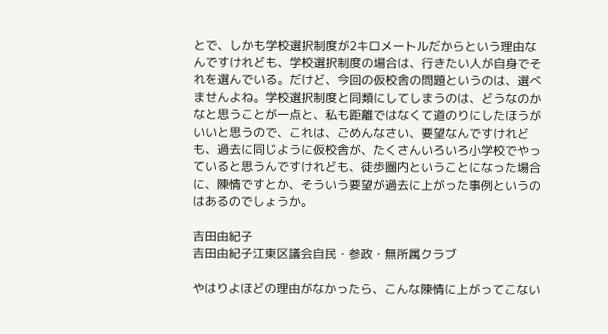とで、しかも学校選択制度が2キロメートルだからという理由なんですけれども、学校選択制度の場合は、行きたい人が自身でそれを選んでいる。だけど、今回の仮校舎の問題というのは、選べませんよね。学校選択制度と同類にしてしまうのは、どうなのかなと思うことが一点と、私も距離ではなくて道のりにしたほうがいいと思うので、これは、ごめんなさい、要望なんですけれども、過去に同じように仮校舎が、たくさんいろいろ小学校でやっていると思うんですけれども、徒歩圏内ということになった場合に、陳情ですとか、そういう要望が過去に上がった事例というのはあるのでしょうか。

吉田由紀子
吉田由紀子江東区議会自民・参政・無所属クラブ

やはりよほどの理由がなかったら、こんな陳情に上がってこない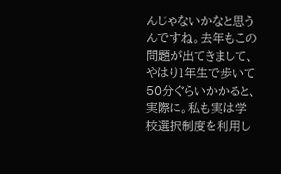んじゃないかなと思うんですね。去年もこの問題が出てきまして、やはり1年生で歩いて50分ぐらいかかると、実際に。私も実は学校選択制度を利用し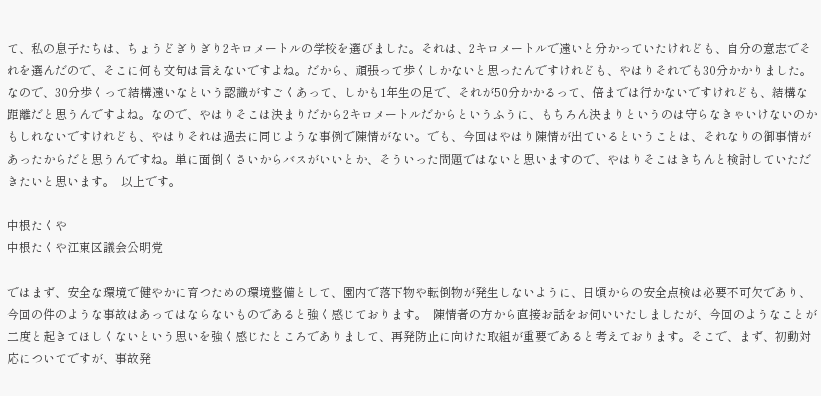て、私の息子たちは、ちょうどぎりぎり2キロメートルの学校を選びました。それは、2キロメートルで遠いと分かっていたけれども、自分の意志でそれを選んだので、そこに何も文句は言えないですよね。だから、頑張って歩くしかないと思ったんですけれども、やはりそれでも30分かかりました。なので、30分歩くって結構遠いなという認識がすごくあって、しかも1年生の足で、それが50分かかるって、倍までは行かないですけれども、結構な距離だと思うんですよね。なので、やはりそこは決まりだから2キロメートルだからというふうに、もちろん決まりというのは守らなきゃいけないのかもしれないですけれども、やはりそれは過去に同じような事例で陳情がない。でも、今回はやはり陳情が出ているということは、それなりの御事情があったからだと思うんですね。単に面倒くさいからバスがいいとか、そういった問題ではないと思いますので、やはりそこはきちんと検討していただきたいと思います。  以上です。

中根たくや
中根たくや江東区議会公明党

ではまず、安全な環境で健やかに育つための環境整備として、園内で落下物や転倒物が発生しないように、日頃からの安全点検は必要不可欠であり、今回の件のような事故はあってはならないものであると強く感じております。  陳情者の方から直接お話をお伺いいたしましたが、今回のようなことが二度と起きてほしくないという思いを強く感じたところでありまして、再発防止に向けた取組が重要であると考えております。そこで、まず、初動対応についてですが、事故発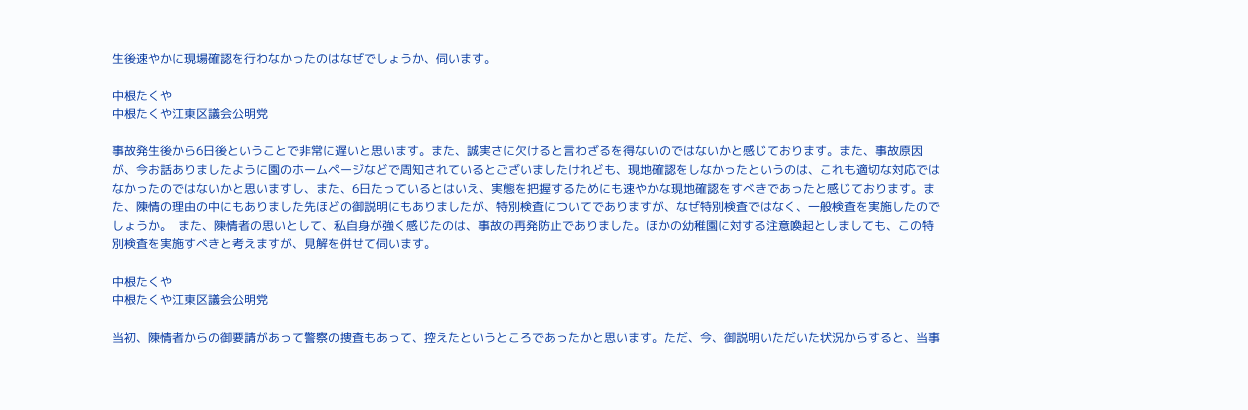生後速やかに現場確認を行わなかったのはなぜでしょうか、伺います。

中根たくや
中根たくや江東区議会公明党

事故発生後から6日後ということで非常に遅いと思います。また、誠実さに欠けると言わざるを得ないのではないかと感じております。また、事故原因が、今お話ありましたように園のホームページなどで周知されているとございましたけれども、現地確認をしなかったというのは、これも適切な対応ではなかったのではないかと思いますし、また、6日たっているとはいえ、実態を把握するためにも速やかな現地確認をすべきであったと感じております。また、陳情の理由の中にもありました先ほどの御説明にもありましたが、特別検査についてでありますが、なぜ特別検査ではなく、一般検査を実施したのでしょうか。  また、陳情者の思いとして、私自身が強く感じたのは、事故の再発防止でありました。ほかの幼稚園に対する注意喚起としましても、この特別検査を実施すべきと考えますが、見解を併せて伺います。

中根たくや
中根たくや江東区議会公明党

当初、陳情者からの御要請があって警察の捜査もあって、控えたというところであったかと思います。ただ、今、御説明いただいた状況からすると、当事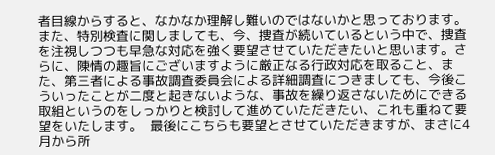者目線からすると、なかなか理解し難いのではないかと思っております。  また、特別検査に関しましても、今、捜査が続いているという中で、捜査を注視しつつも早急な対応を強く要望させていただきたいと思います。さらに、陳情の趣旨にございますように厳正なる行政対応を取ること、また、第三者による事故調査委員会による詳細調査につきましても、今後こういったことが二度と起きないような、事故を繰り返さないためにできる取組というのをしっかりと検討して進めていただきたい、これも重ねて要望をいたします。  最後にこちらも要望とさせていただきますが、まさに4月から所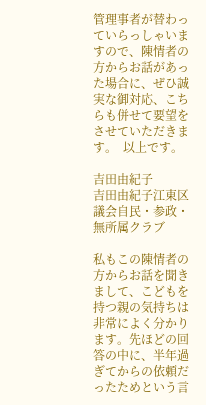管理事者が替わっていらっしゃいますので、陳情者の方からお話があった場合に、ぜひ誠実な御対応、こちらも併せて要望をさせていただきます。  以上です。

吉田由紀子
吉田由紀子江東区議会自民・参政・無所属クラブ

私もこの陳情者の方からお話を聞きまして、こどもを持つ親の気持ちは非常によく分かります。先ほどの回答の中に、半年過ぎてからの依頼だったためという言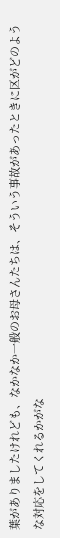葉がありましたけれども、なかなか一般のお母さんたちは、そういう事故があったときに区がどのような対応をしてくれるかがな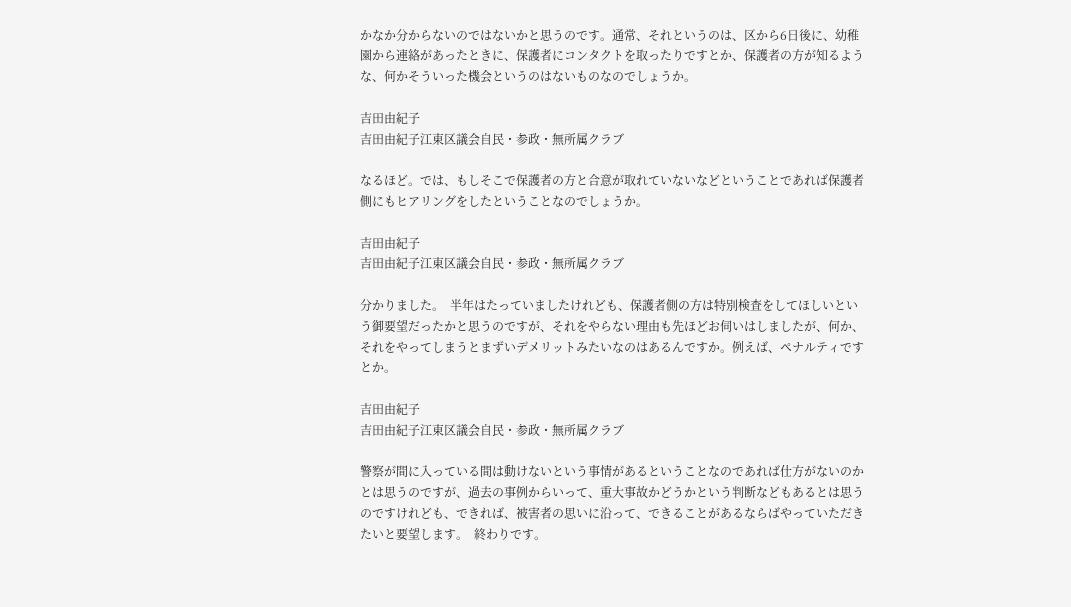かなか分からないのではないかと思うのです。通常、それというのは、区から6日後に、幼稚園から連絡があったときに、保護者にコンタクトを取ったりですとか、保護者の方が知るような、何かそういった機会というのはないものなのでしょうか。

吉田由紀子
吉田由紀子江東区議会自民・参政・無所属クラブ

なるほど。では、もしそこで保護者の方と合意が取れていないなどということであれば保護者側にもヒアリングをしたということなのでしょうか。

吉田由紀子
吉田由紀子江東区議会自民・参政・無所属クラブ

分かりました。  半年はたっていましたけれども、保護者側の方は特別検査をしてほしいという御要望だったかと思うのですが、それをやらない理由も先ほどお伺いはしましたが、何か、それをやってしまうとまずいデメリットみたいなのはあるんですか。例えば、ペナルティですとか。

吉田由紀子
吉田由紀子江東区議会自民・参政・無所属クラブ

警察が間に入っている間は動けないという事情があるということなのであれば仕方がないのかとは思うのですが、過去の事例からいって、重大事故かどうかという判断などもあるとは思うのですけれども、できれば、被害者の思いに沿って、できることがあるならばやっていただきたいと要望します。  終わりです。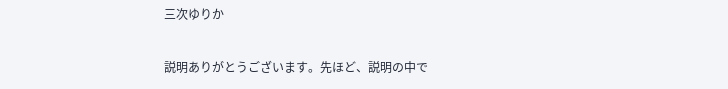三次ゆりか

説明ありがとうございます。先ほど、説明の中で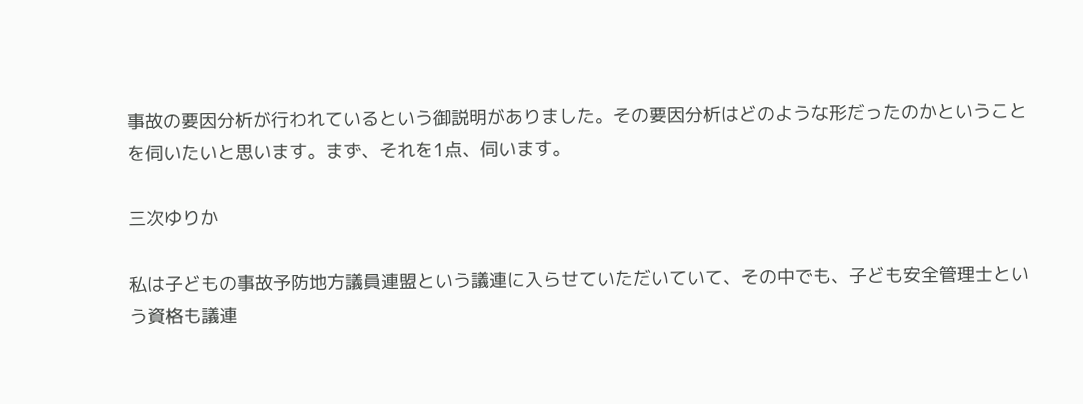事故の要因分析が行われているという御説明がありました。その要因分析はどのような形だったのかということを伺いたいと思います。まず、それを1点、伺います。

三次ゆりか

私は子どもの事故予防地方議員連盟という議連に入らせていただいていて、その中でも、子ども安全管理士という資格も議連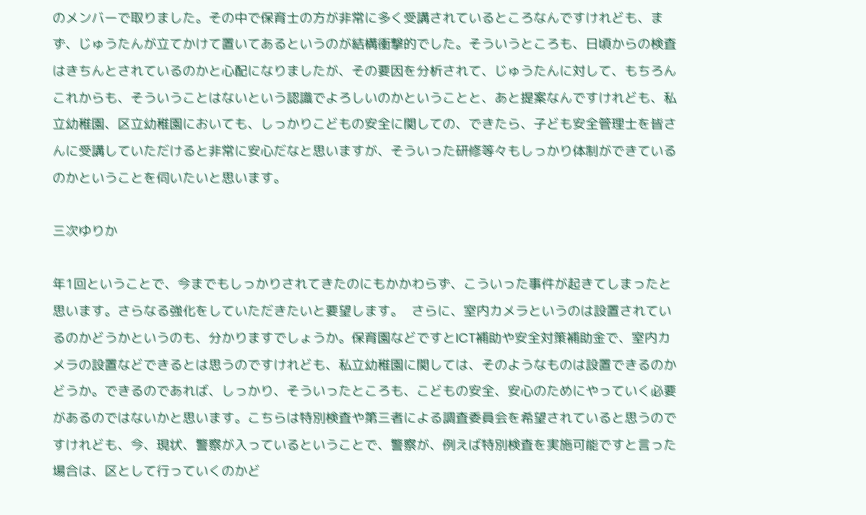のメンバーで取りました。その中で保育士の方が非常に多く受講されているところなんですけれども、まず、じゅうたんが立てかけて置いてあるというのが結構衝撃的でした。そういうところも、日頃からの検査はきちんとされているのかと心配になりましたが、その要因を分析されて、じゅうたんに対して、もちろんこれからも、そういうことはないという認識でよろしいのかということと、あと提案なんですけれども、私立幼稚園、区立幼稚園においても、しっかりこどもの安全に関しての、できたら、子ども安全管理士を皆さんに受講していただけると非常に安心だなと思いますが、そういった研修等々もしっかり体制ができているのかということを伺いたいと思います。

三次ゆりか

年1回ということで、今までもしっかりされてきたのにもかかわらず、こういった事件が起きてしまったと思います。さらなる強化をしていただきたいと要望します。  さらに、室内カメラというのは設置されているのかどうかというのも、分かりますでしょうか。保育園などですとICT補助や安全対策補助金で、室内カメラの設置などできるとは思うのですけれども、私立幼稚園に関しては、そのようなものは設置できるのかどうか。できるのであれば、しっかり、そういったところも、こどもの安全、安心のためにやっていく必要があるのではないかと思います。こちらは特別検査や第三者による調査委員会を希望されていると思うのですけれども、今、現状、警察が入っているということで、警察が、例えば特別検査を実施可能ですと言った場合は、区として行っていくのかど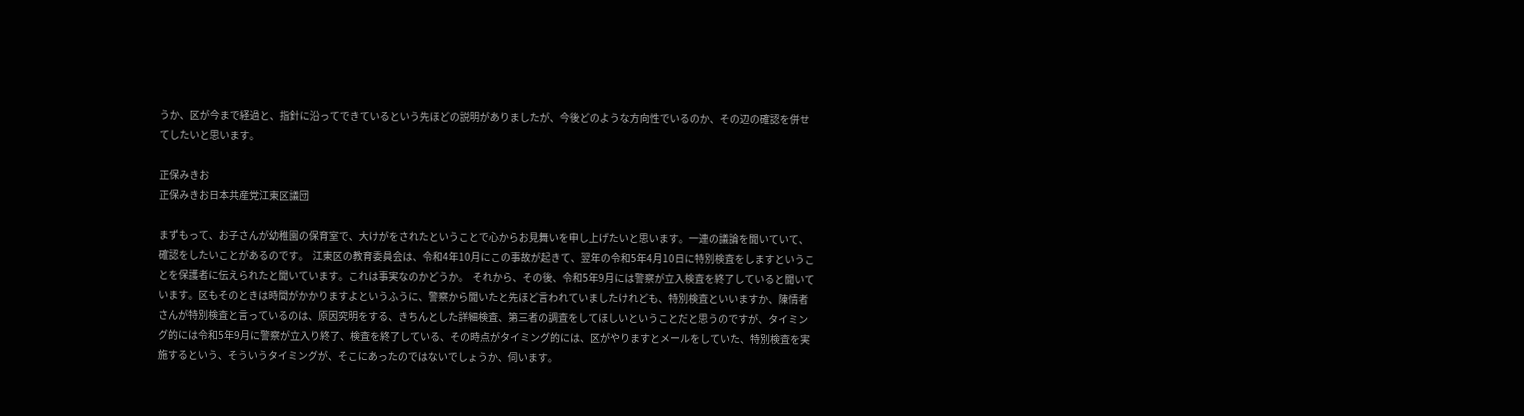うか、区が今まで経過と、指針に沿ってできているという先ほどの説明がありましたが、今後どのような方向性でいるのか、その辺の確認を併せてしたいと思います。

正保みきお
正保みきお日本共産党江東区議団

まずもって、お子さんが幼稚園の保育室で、大けがをされたということで心からお見舞いを申し上げたいと思います。一連の議論を聞いていて、確認をしたいことがあるのです。  江東区の教育委員会は、令和4年10月にこの事故が起きて、翌年の令和5年4月10日に特別検査をしますということを保護者に伝えられたと聞いています。これは事実なのかどうか。  それから、その後、令和5年9月には警察が立入検査を終了していると聞いています。区もそのときは時間がかかりますよというふうに、警察から聞いたと先ほど言われていましたけれども、特別検査といいますか、陳情者さんが特別検査と言っているのは、原因究明をする、きちんとした詳細検査、第三者の調査をしてほしいということだと思うのですが、タイミング的には令和5年9月に警察が立入り終了、検査を終了している、その時点がタイミング的には、区がやりますとメールをしていた、特別検査を実施するという、そういうタイミングが、そこにあったのではないでしょうか、伺います。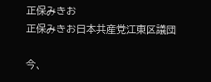正保みきお
正保みきお日本共産党江東区議団

今、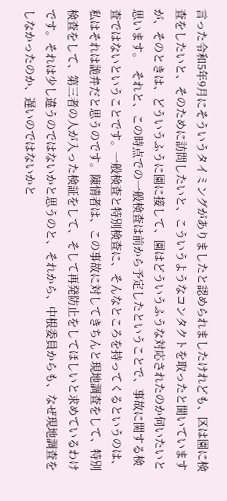言った令和5年9月にそういうタイミングがありましたと認められましたけれども、区は園に検査をしたいと、そのために訪問したいと、こういうようなコンタクトを取ったと聞いていますが、そのときは、どういうふうに園に接して、園はどういうふうな対応されたのか伺いたいと思います。  それと、この時点での一般検査は前から予定したということで、事故に関する検査ではないということです。一般検査と特別検査に、そんなところを持ってくるというのは、私はそれは詭弁だと思うのです。陳情者は、この事故に対してきちんと現地調査をして、特別検査をして、第三者の人が入った検証をして、そして再発防止をしてほしいと求めているわけです。それは少し違うのではないかと思うのと、それから、中根委員からも、なぜ現地調査をしなかったのか、遅いのではないかと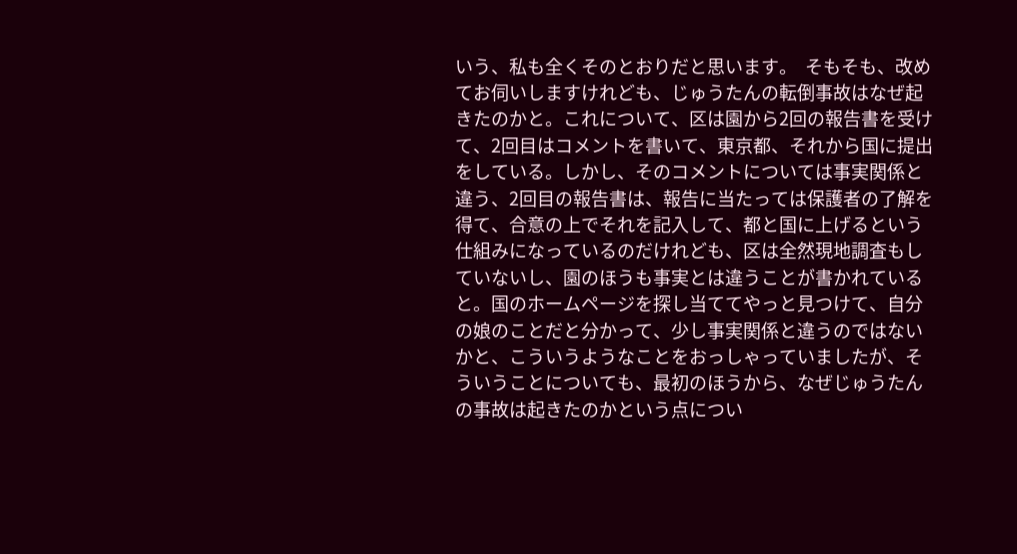いう、私も全くそのとおりだと思います。  そもそも、改めてお伺いしますけれども、じゅうたんの転倒事故はなぜ起きたのかと。これについて、区は園から2回の報告書を受けて、2回目はコメントを書いて、東京都、それから国に提出をしている。しかし、そのコメントについては事実関係と違う、2回目の報告書は、報告に当たっては保護者の了解を得て、合意の上でそれを記入して、都と国に上げるという仕組みになっているのだけれども、区は全然現地調査もしていないし、園のほうも事実とは違うことが書かれていると。国のホームページを探し当ててやっと見つけて、自分の娘のことだと分かって、少し事実関係と違うのではないかと、こういうようなことをおっしゃっていましたが、そういうことについても、最初のほうから、なぜじゅうたんの事故は起きたのかという点につい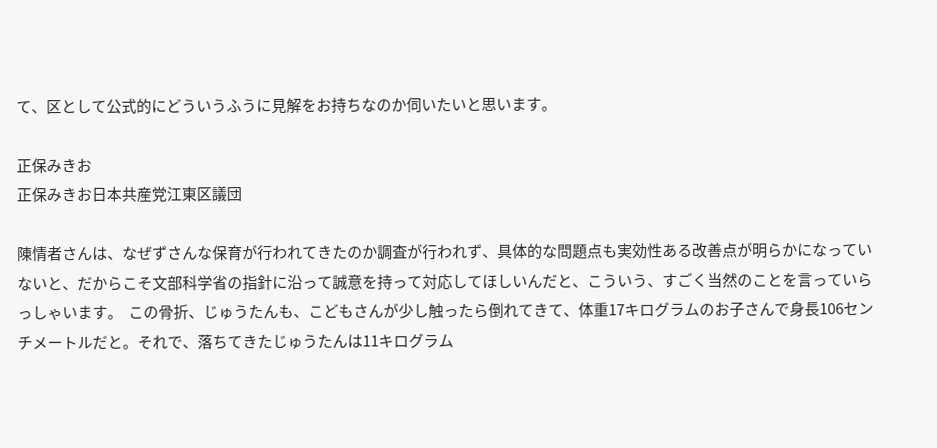て、区として公式的にどういうふうに見解をお持ちなのか伺いたいと思います。

正保みきお
正保みきお日本共産党江東区議団

陳情者さんは、なぜずさんな保育が行われてきたのか調査が行われず、具体的な問題点も実効性ある改善点が明らかになっていないと、だからこそ文部科学省の指針に沿って誠意を持って対応してほしいんだと、こういう、すごく当然のことを言っていらっしゃいます。  この骨折、じゅうたんも、こどもさんが少し触ったら倒れてきて、体重17キログラムのお子さんで身長106センチメートルだと。それで、落ちてきたじゅうたんは11キログラム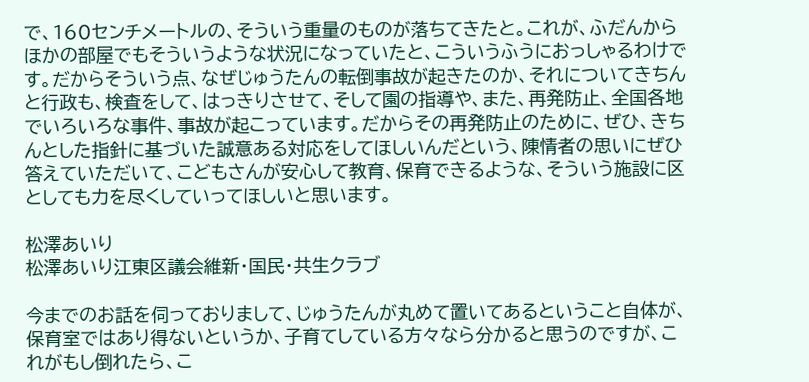で、160センチメートルの、そういう重量のものが落ちてきたと。これが、ふだんからほかの部屋でもそういうような状況になっていたと、こういうふうにおっしゃるわけです。だからそういう点、なぜじゅうたんの転倒事故が起きたのか、それについてきちんと行政も、検査をして、はっきりさせて、そして園の指導や、また、再発防止、全国各地でいろいろな事件、事故が起こっています。だからその再発防止のために、ぜひ、きちんとした指針に基づいた誠意ある対応をしてほしいんだという、陳情者の思いにぜひ答えていただいて、こどもさんが安心して教育、保育できるような、そういう施設に区としても力を尽くしていってほしいと思います。

松澤あいり
松澤あいり江東区議会維新・国民・共生クラブ

今までのお話を伺っておりまして、じゅうたんが丸めて置いてあるということ自体が、保育室ではあり得ないというか、子育てしている方々なら分かると思うのですが、これがもし倒れたら、こ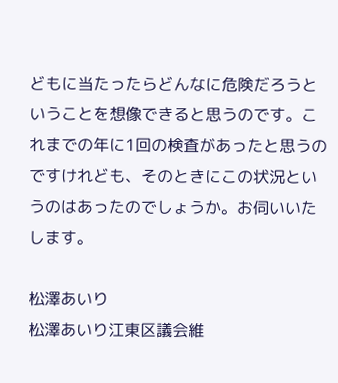どもに当たったらどんなに危険だろうということを想像できると思うのです。これまでの年に1回の検査があったと思うのですけれども、そのときにこの状況というのはあったのでしょうか。お伺いいたします。

松澤あいり
松澤あいり江東区議会維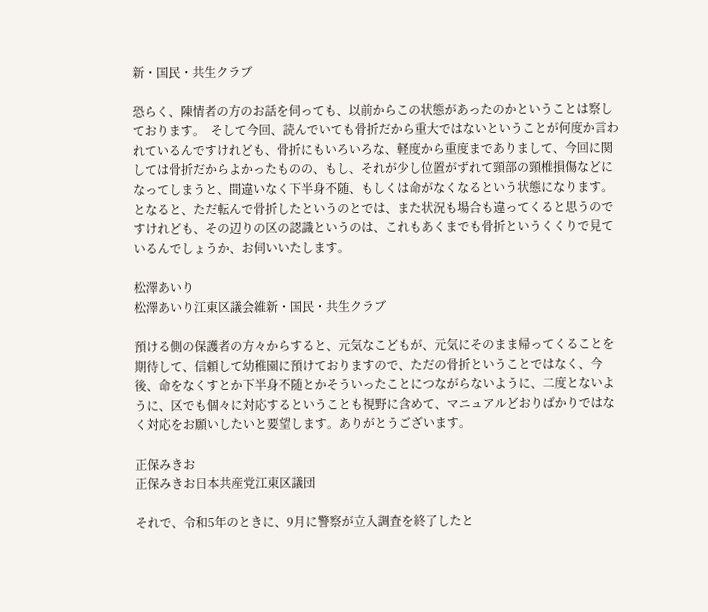新・国民・共生クラブ

恐らく、陳情者の方のお話を伺っても、以前からこの状態があったのかということは察しております。  そして今回、読んでいても骨折だから重大ではないということが何度か言われているんですけれども、骨折にもいろいろな、軽度から重度までありまして、今回に関しては骨折だからよかったものの、もし、それが少し位置がずれて頸部の頸椎損傷などになってしまうと、間違いなく下半身不随、もしくは命がなくなるという状態になります。となると、ただ転んで骨折したというのとでは、また状況も場合も違ってくると思うのですけれども、その辺りの区の認識というのは、これもあくまでも骨折というくくりで見ているんでしょうか、お伺いいたします。

松澤あいり
松澤あいり江東区議会維新・国民・共生クラブ

預ける側の保護者の方々からすると、元気なこどもが、元気にそのまま帰ってくることを期待して、信頼して幼稚園に預けておりますので、ただの骨折ということではなく、今後、命をなくすとか下半身不随とかそういったことにつながらないように、二度とないように、区でも個々に対応するということも視野に含めて、マニュアルどおりばかりではなく対応をお願いしたいと要望します。ありがとうございます。

正保みきお
正保みきお日本共産党江東区議団

それで、令和5年のときに、9月に警察が立入調査を終了したと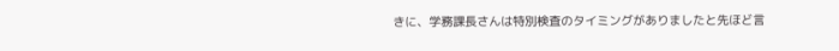きに、学務課長さんは特別検査のタイミングがありましたと先ほど言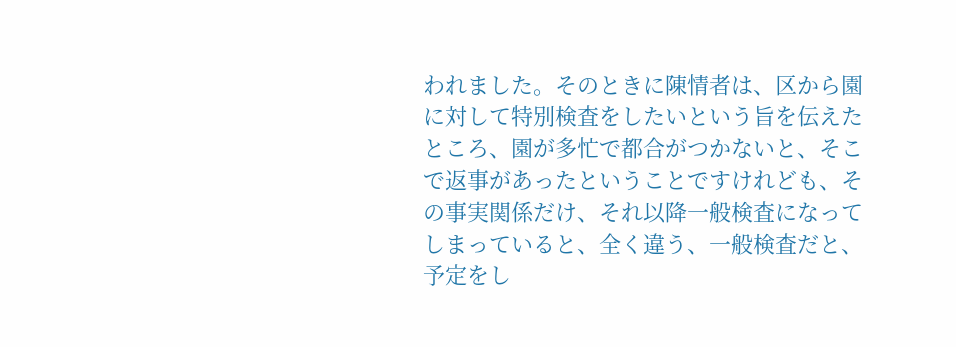われました。そのときに陳情者は、区から園に対して特別検査をしたいという旨を伝えたところ、園が多忙で都合がつかないと、そこで返事があったということですけれども、その事実関係だけ、それ以降一般検査になってしまっていると、全く違う、一般検査だと、予定をし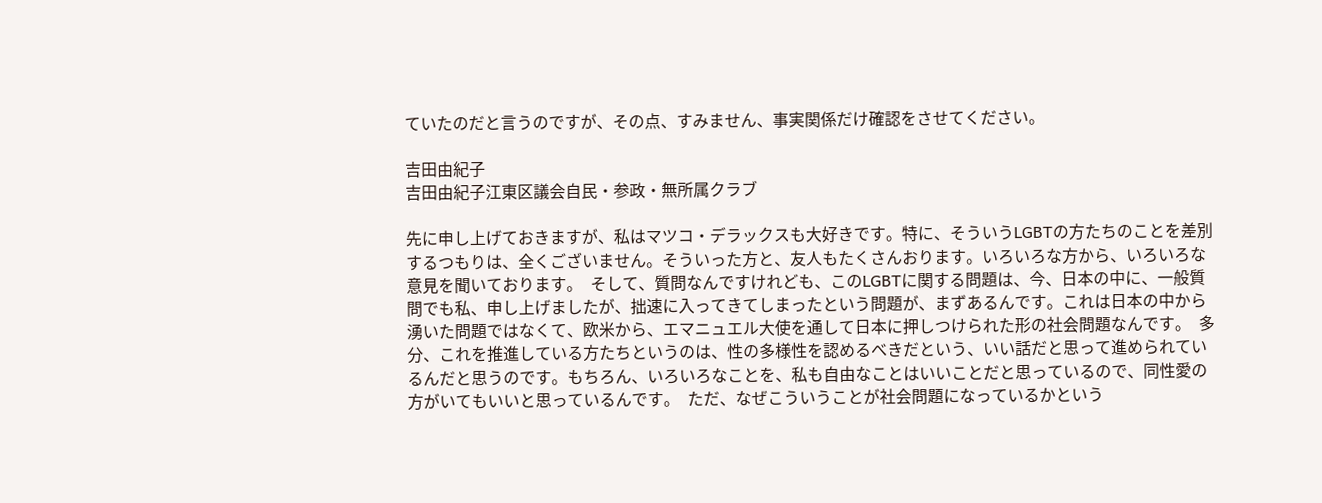ていたのだと言うのですが、その点、すみません、事実関係だけ確認をさせてください。

吉田由紀子
吉田由紀子江東区議会自民・参政・無所属クラブ

先に申し上げておきますが、私はマツコ・デラックスも大好きです。特に、そういうLGBTの方たちのことを差別するつもりは、全くございません。そういった方と、友人もたくさんおります。いろいろな方から、いろいろな意見を聞いております。  そして、質問なんですけれども、このLGBTに関する問題は、今、日本の中に、一般質問でも私、申し上げましたが、拙速に入ってきてしまったという問題が、まずあるんです。これは日本の中から湧いた問題ではなくて、欧米から、エマニュエル大使を通して日本に押しつけられた形の社会問題なんです。  多分、これを推進している方たちというのは、性の多様性を認めるべきだという、いい話だと思って進められているんだと思うのです。もちろん、いろいろなことを、私も自由なことはいいことだと思っているので、同性愛の方がいてもいいと思っているんです。  ただ、なぜこういうことが社会問題になっているかという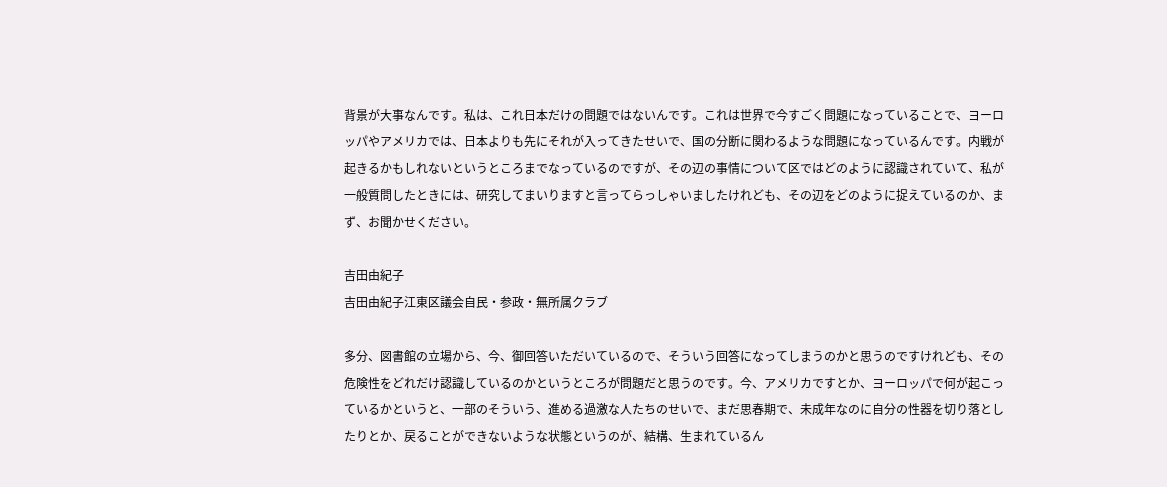背景が大事なんです。私は、これ日本だけの問題ではないんです。これは世界で今すごく問題になっていることで、ヨーロッパやアメリカでは、日本よりも先にそれが入ってきたせいで、国の分断に関わるような問題になっているんです。内戦が起きるかもしれないというところまでなっているのですが、その辺の事情について区ではどのように認識されていて、私が一般質問したときには、研究してまいりますと言ってらっしゃいましたけれども、その辺をどのように捉えているのか、まず、お聞かせください。

吉田由紀子
吉田由紀子江東区議会自民・参政・無所属クラブ

多分、図書館の立場から、今、御回答いただいているので、そういう回答になってしまうのかと思うのですけれども、その危険性をどれだけ認識しているのかというところが問題だと思うのです。今、アメリカですとか、ヨーロッパで何が起こっているかというと、一部のそういう、進める過激な人たちのせいで、まだ思春期で、未成年なのに自分の性器を切り落としたりとか、戻ることができないような状態というのが、結構、生まれているん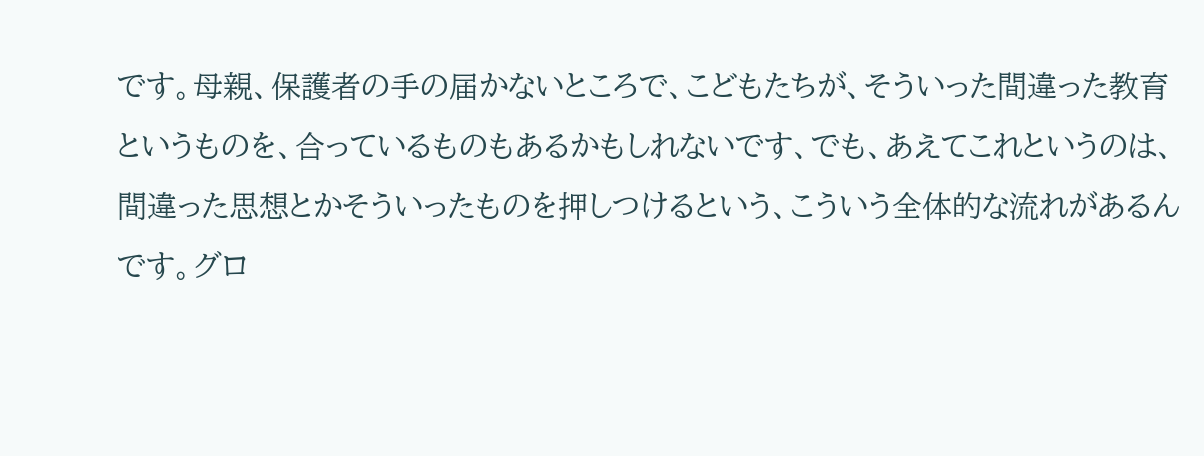です。母親、保護者の手の届かないところで、こどもたちが、そういった間違った教育というものを、合っているものもあるかもしれないです、でも、あえてこれというのは、間違った思想とかそういったものを押しつけるという、こういう全体的な流れがあるんです。グロ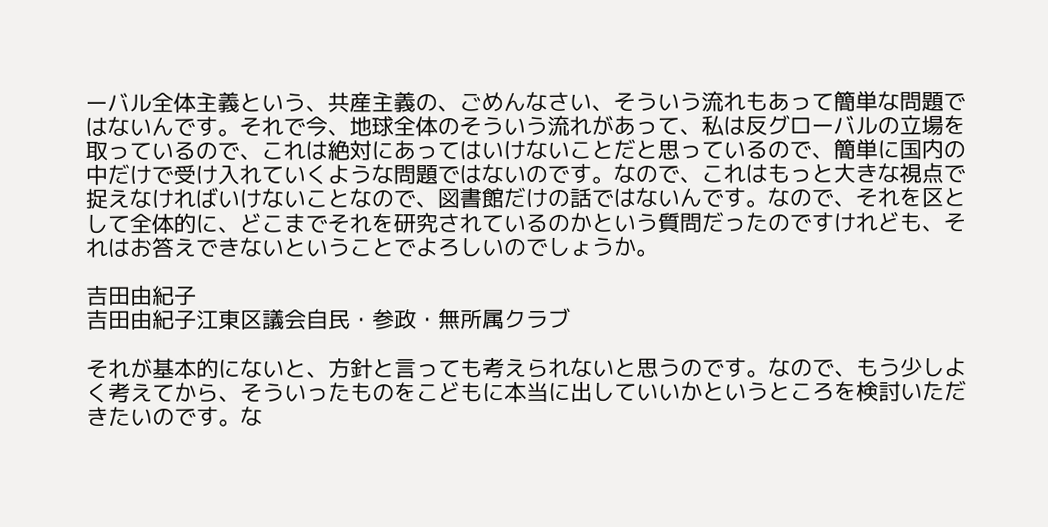ーバル全体主義という、共産主義の、ごめんなさい、そういう流れもあって簡単な問題ではないんです。それで今、地球全体のそういう流れがあって、私は反グローバルの立場を取っているので、これは絶対にあってはいけないことだと思っているので、簡単に国内の中だけで受け入れていくような問題ではないのです。なので、これはもっと大きな視点で捉えなければいけないことなので、図書館だけの話ではないんです。なので、それを区として全体的に、どこまでそれを研究されているのかという質問だったのですけれども、それはお答えできないということでよろしいのでしょうか。

吉田由紀子
吉田由紀子江東区議会自民・参政・無所属クラブ

それが基本的にないと、方針と言っても考えられないと思うのです。なので、もう少しよく考えてから、そういったものをこどもに本当に出していいかというところを検討いただきたいのです。な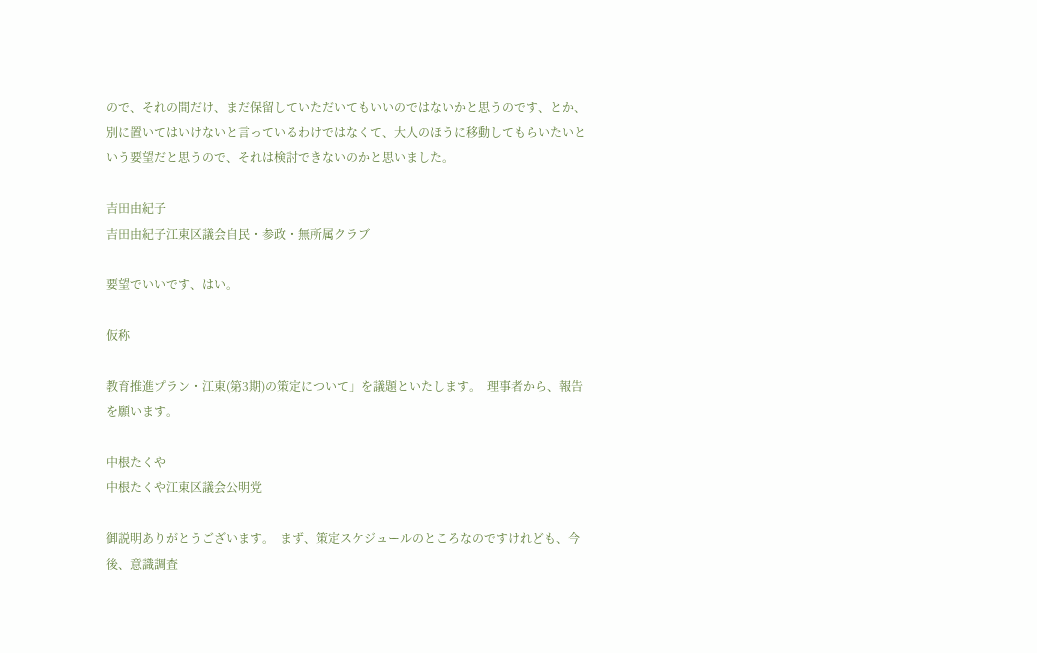ので、それの間だけ、まだ保留していただいてもいいのではないかと思うのです、とか、別に置いてはいけないと言っているわけではなくて、大人のほうに移動してもらいたいという要望だと思うので、それは検討できないのかと思いました。

吉田由紀子
吉田由紀子江東区議会自民・参政・無所属クラブ

要望でいいです、はい。

仮称

教育推進プラン・江東(第3期)の策定について」を議題といたします。  理事者から、報告を願います。

中根たくや
中根たくや江東区議会公明党

御説明ありがとうございます。  まず、策定スケジュールのところなのですけれども、今後、意識調査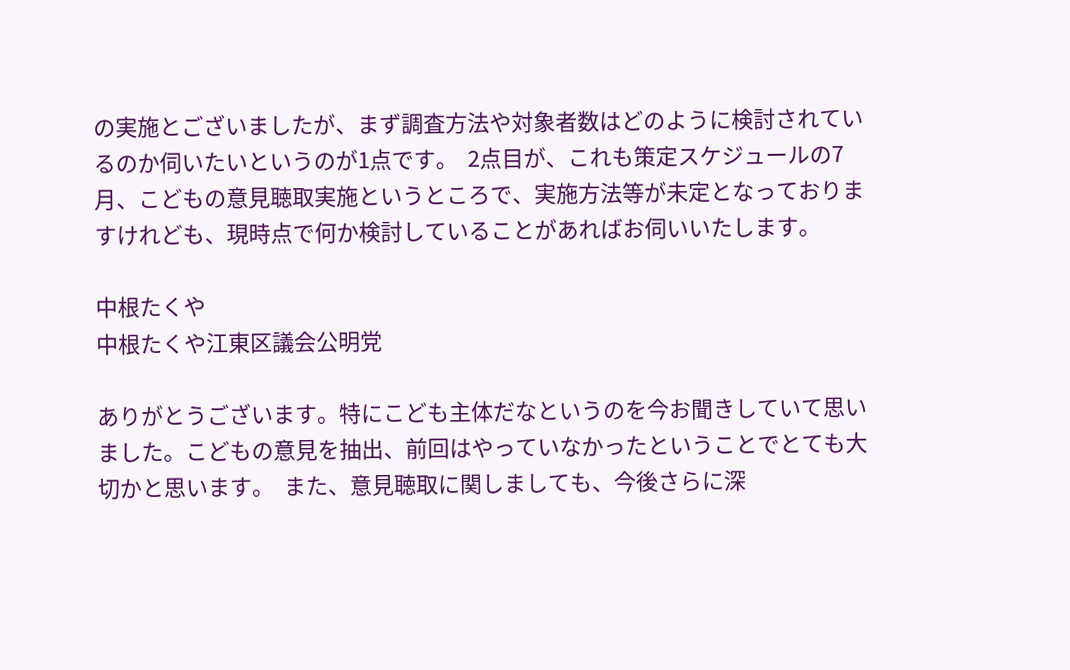の実施とございましたが、まず調査方法や対象者数はどのように検討されているのか伺いたいというのが1点です。  2点目が、これも策定スケジュールの7月、こどもの意見聴取実施というところで、実施方法等が未定となっておりますけれども、現時点で何か検討していることがあればお伺いいたします。

中根たくや
中根たくや江東区議会公明党

ありがとうございます。特にこども主体だなというのを今お聞きしていて思いました。こどもの意見を抽出、前回はやっていなかったということでとても大切かと思います。  また、意見聴取に関しましても、今後さらに深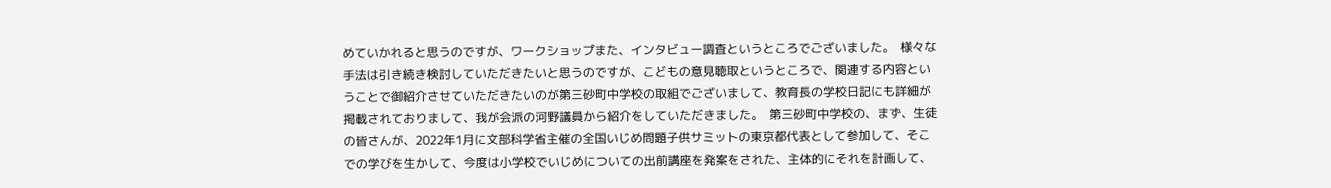めていかれると思うのですが、ワークショップまた、インタビュー調査というところでございました。  様々な手法は引き続き検討していただきたいと思うのですが、こどもの意見聴取というところで、関連する内容ということで御紹介させていただきたいのが第三砂町中学校の取組でございまして、教育長の学校日記にも詳細が掲載されておりまして、我が会派の河野議員から紹介をしていただきました。  第三砂町中学校の、まず、生徒の皆さんが、2022年1月に文部科学省主催の全国いじめ問題子供サミットの東京都代表として参加して、そこでの学びを生かして、今度は小学校でいじめについての出前講座を発案をされた、主体的にそれを計画して、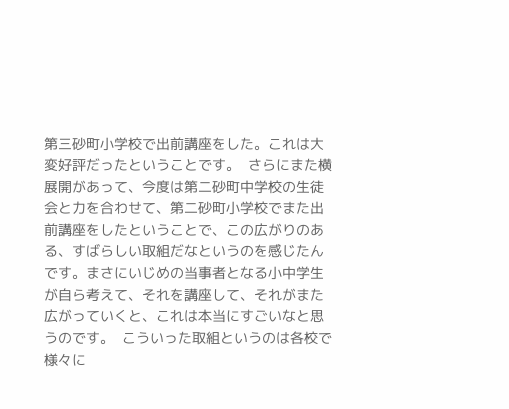第三砂町小学校で出前講座をした。これは大変好評だったということです。  さらにまた横展開があって、今度は第二砂町中学校の生徒会と力を合わせて、第二砂町小学校でまた出前講座をしたということで、この広がりのある、すばらしい取組だなというのを感じたんです。まさにいじめの当事者となる小中学生が自ら考えて、それを講座して、それがまた広がっていくと、これは本当にすごいなと思うのです。  こういった取組というのは各校で様々に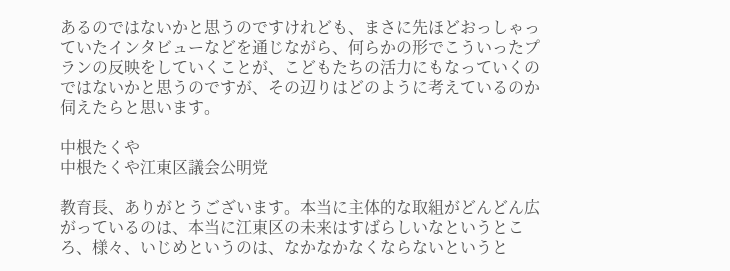あるのではないかと思うのですけれども、まさに先ほどおっしゃっていたインタビューなどを通じながら、何らかの形でこういったプランの反映をしていくことが、こどもたちの活力にもなっていくのではないかと思うのですが、その辺りはどのように考えているのか伺えたらと思います。

中根たくや
中根たくや江東区議会公明党

教育長、ありがとうございます。本当に主体的な取組がどんどん広がっているのは、本当に江東区の未来はすばらしいなというところ、様々、いじめというのは、なかなかなくならないというと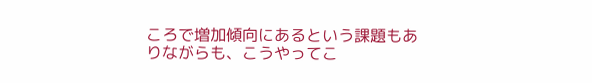ころで増加傾向にあるという課題もありながらも、こうやってこ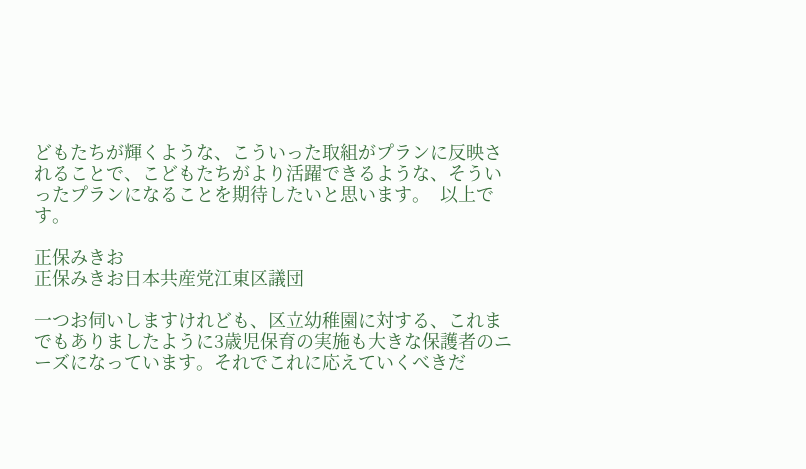どもたちが輝くような、こういった取組がプランに反映されることで、こどもたちがより活躍できるような、そういったプランになることを期待したいと思います。  以上です。

正保みきお
正保みきお日本共産党江東区議団

一つお伺いしますけれども、区立幼稚園に対する、これまでもありましたように3歳児保育の実施も大きな保護者のニーズになっています。それでこれに応えていくべきだ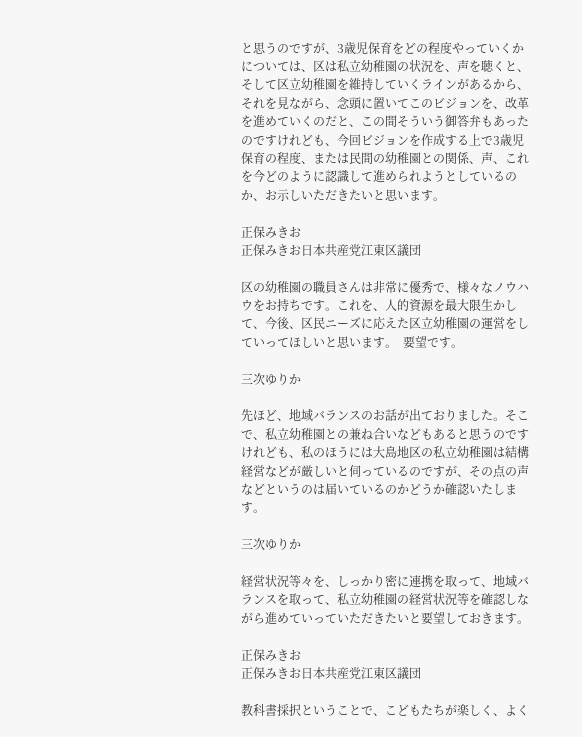と思うのですが、3歳児保育をどの程度やっていくかについては、区は私立幼稚園の状況を、声を聴くと、そして区立幼稚園を維持していくラインがあるから、それを見ながら、念頭に置いてこのビジョンを、改革を進めていくのだと、この間そういう御答弁もあったのですけれども、今回ビジョンを作成する上で3歳児保育の程度、または民間の幼稚園との関係、声、これを今どのように認識して進められようとしているのか、お示しいただきたいと思います。

正保みきお
正保みきお日本共産党江東区議団

区の幼稚園の職員さんは非常に優秀で、様々なノウハウをお持ちです。これを、人的資源を最大限生かして、今後、区民ニーズに応えた区立幼稚園の運営をしていってほしいと思います。  要望です。

三次ゆりか

先ほど、地域バランスのお話が出ておりました。そこで、私立幼稚園との兼ね合いなどもあると思うのですけれども、私のほうには大島地区の私立幼稚園は結構経営などが厳しいと伺っているのですが、その点の声などというのは届いているのかどうか確認いたします。

三次ゆりか

経営状況等々を、しっかり密に連携を取って、地域バランスを取って、私立幼稚園の経営状況等を確認しながら進めていっていただきたいと要望しておきます。

正保みきお
正保みきお日本共産党江東区議団

教科書採択ということで、こどもたちが楽しく、よく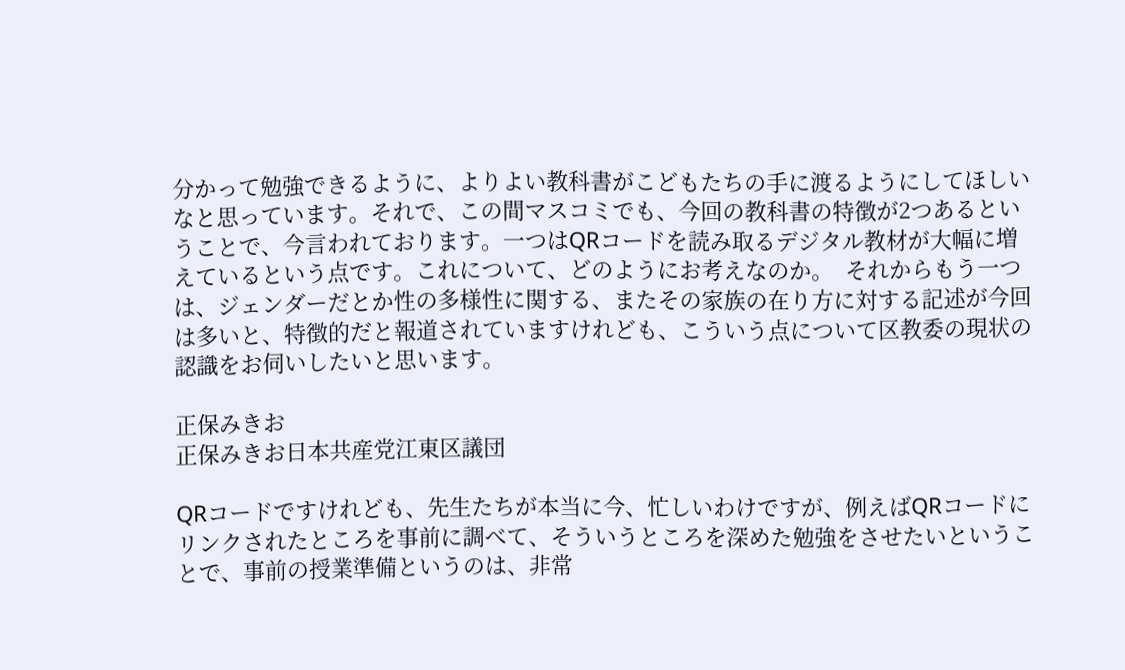分かって勉強できるように、よりよい教科書がこどもたちの手に渡るようにしてほしいなと思っています。それで、この間マスコミでも、今回の教科書の特徴が2つあるということで、今言われております。一つはQRコードを読み取るデジタル教材が大幅に増えているという点です。これについて、どのようにお考えなのか。  それからもう一つは、ジェンダーだとか性の多様性に関する、またその家族の在り方に対する記述が今回は多いと、特徴的だと報道されていますけれども、こういう点について区教委の現状の認識をお伺いしたいと思います。

正保みきお
正保みきお日本共産党江東区議団

QRコードですけれども、先生たちが本当に今、忙しいわけですが、例えばQRコードにリンクされたところを事前に調べて、そういうところを深めた勉強をさせたいということで、事前の授業準備というのは、非常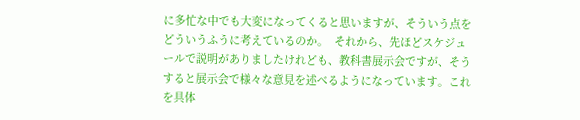に多忙な中でも大変になってくると思いますが、そういう点をどういうふうに考えているのか。  それから、先ほどスケジュールで説明がありましたけれども、教科書展示会ですが、そうすると展示会で様々な意見を述べるようになっています。これを具体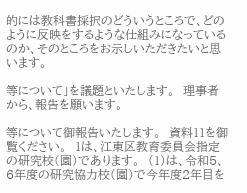的には教科書採択のどういうところで、どのように反映をするような仕組みになっているのか、そのところをお示しいただきたいと思います。

等について」を議題といたします。  理事者から、報告を願います。

等について御報告いたします。  資料11を御覧ください。  1は、江東区教育委員会指定の研究校(園)であります。  (1)は、令和5、6年度の研究協力校(園)で今年度2年目を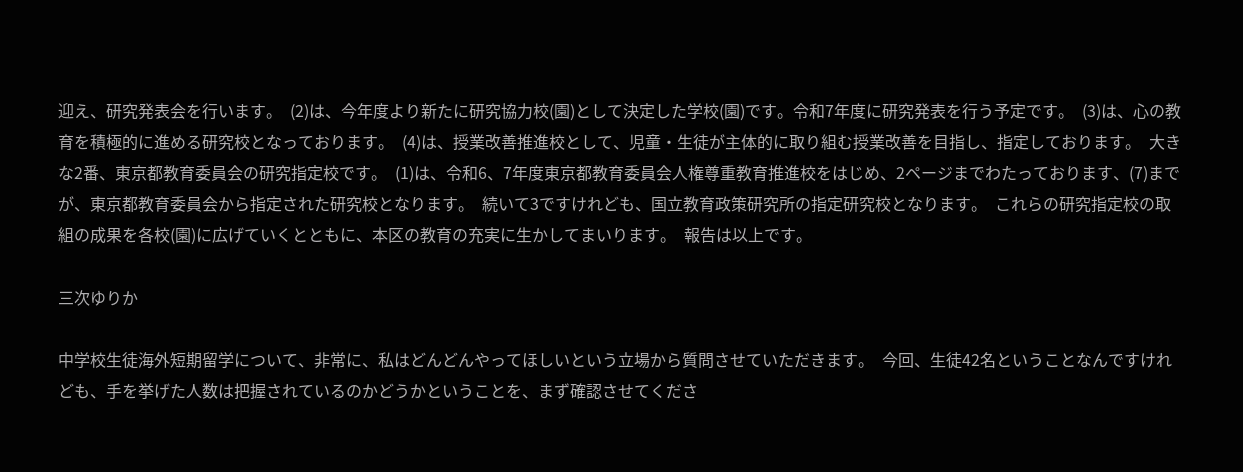迎え、研究発表会を行います。  (2)は、今年度より新たに研究協力校(園)として決定した学校(園)です。令和7年度に研究発表を行う予定です。  (3)は、心の教育を積極的に進める研究校となっております。  (4)は、授業改善推進校として、児童・生徒が主体的に取り組む授業改善を目指し、指定しております。  大きな2番、東京都教育委員会の研究指定校です。  (1)は、令和6、7年度東京都教育委員会人権尊重教育推進校をはじめ、2ページまでわたっております、(7)までが、東京都教育委員会から指定された研究校となります。  続いて3ですけれども、国立教育政策研究所の指定研究校となります。  これらの研究指定校の取組の成果を各校(園)に広げていくとともに、本区の教育の充実に生かしてまいります。  報告は以上です。

三次ゆりか

中学校生徒海外短期留学について、非常に、私はどんどんやってほしいという立場から質問させていただきます。  今回、生徒42名ということなんですけれども、手を挙げた人数は把握されているのかどうかということを、まず確認させてくださ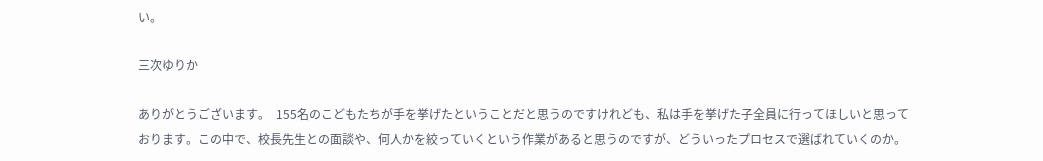い。

三次ゆりか

ありがとうございます。  155名のこどもたちが手を挙げたということだと思うのですけれども、私は手を挙げた子全員に行ってほしいと思っております。この中で、校長先生との面談や、何人かを絞っていくという作業があると思うのですが、どういったプロセスで選ばれていくのか。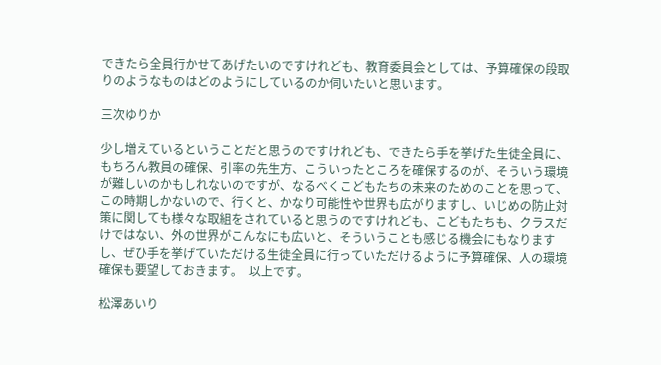できたら全員行かせてあげたいのですけれども、教育委員会としては、予算確保の段取りのようなものはどのようにしているのか伺いたいと思います。

三次ゆりか

少し増えているということだと思うのですけれども、できたら手を挙げた生徒全員に、もちろん教員の確保、引率の先生方、こういったところを確保するのが、そういう環境が難しいのかもしれないのですが、なるべくこどもたちの未来のためのことを思って、この時期しかないので、行くと、かなり可能性や世界も広がりますし、いじめの防止対策に関しても様々な取組をされていると思うのですけれども、こどもたちも、クラスだけではない、外の世界がこんなにも広いと、そういうことも感じる機会にもなりますし、ぜひ手を挙げていただける生徒全員に行っていただけるように予算確保、人の環境確保も要望しておきます。  以上です。

松澤あいり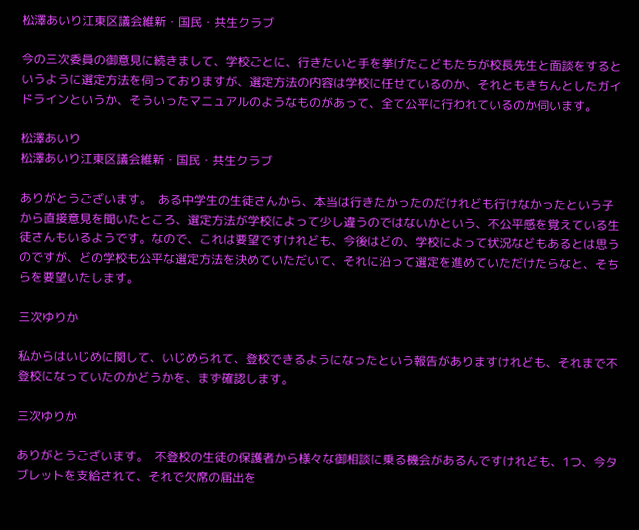松澤あいり江東区議会維新・国民・共生クラブ

今の三次委員の御意見に続きまして、学校ごとに、行きたいと手を挙げたこどもたちが校長先生と面談をするというように選定方法を伺っておりますが、選定方法の内容は学校に任せているのか、それともきちんとしたガイドラインというか、そういったマニュアルのようなものがあって、全て公平に行われているのか伺います。

松澤あいり
松澤あいり江東区議会維新・国民・共生クラブ

ありがとうございます。  ある中学生の生徒さんから、本当は行きたかったのだけれども行けなかったという子から直接意見を聞いたところ、選定方法が学校によって少し違うのではないかという、不公平感を覚えている生徒さんもいるようです。なので、これは要望ですけれども、今後はどの、学校によって状況などもあるとは思うのですが、どの学校も公平な選定方法を決めていただいて、それに沿って選定を進めていただけたらなと、そちらを要望いたします。

三次ゆりか

私からはいじめに関して、いじめられて、登校できるようになったという報告がありますけれども、それまで不登校になっていたのかどうかを、まず確認します。

三次ゆりか

ありがとうございます。  不登校の生徒の保護者から様々な御相談に乗る機会があるんですけれども、1つ、今タブレットを支給されて、それで欠席の届出を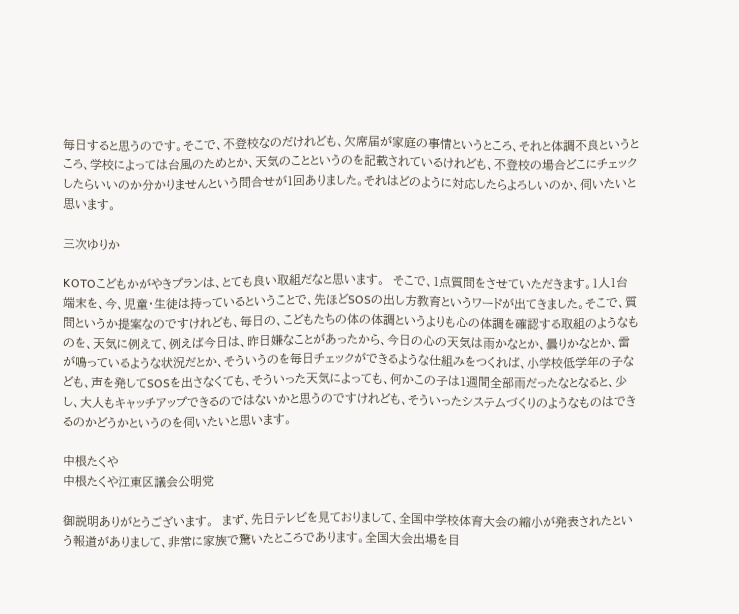毎日すると思うのです。そこで、不登校なのだけれども、欠席届が家庭の事情というところ、それと体調不良というところ、学校によっては台風のためとか、天気のことというのを記載されているけれども、不登校の場合どこにチェックしたらいいのか分かりませんという問合せが1回ありました。それはどのように対応したらよろしいのか、伺いたいと思います。

三次ゆりか

KOTOこどもかがやきプランは、とても良い取組だなと思います。  そこで、1点質問をさせていただきます。1人1台端末を、今、児童・生徒は持っているということで、先ほどSOSの出し方教育というワードが出てきました。そこで、質問というか提案なのですけれども、毎日の、こどもたちの体の体調というよりも心の体調を確認する取組のようなものを、天気に例えて、例えば今日は、昨日嫌なことがあったから、今日の心の天気は雨かなとか、曇りかなとか、雷が鳴っているような状況だとか、そういうのを毎日チェックができるような仕組みをつくれば、小学校低学年の子なども、声を発してSOSを出さなくても、そういった天気によっても、何かこの子は1週間全部雨だったなとなると、少し、大人もキャッチアップできるのではないかと思うのですけれども、そういったシステムづくりのようなものはできるのかどうかというのを伺いたいと思います。

中根たくや
中根たくや江東区議会公明党

御説明ありがとうございます。  まず、先日テレビを見ておりまして、全国中学校体育大会の縮小が発表されたという報道がありまして、非常に家族で驚いたところであります。全国大会出場を目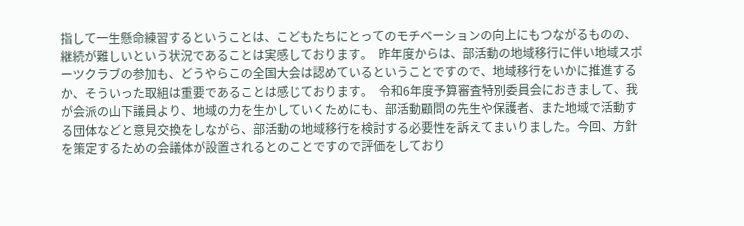指して一生懸命練習するということは、こどもたちにとってのモチベーションの向上にもつながるものの、継続が難しいという状況であることは実感しております。  昨年度からは、部活動の地域移行に伴い地域スポーツクラブの参加も、どうやらこの全国大会は認めているということですので、地域移行をいかに推進するか、そういった取組は重要であることは感じております。  令和6年度予算審査特別委員会におきまして、我が会派の山下議員より、地域の力を生かしていくためにも、部活動顧問の先生や保護者、また地域で活動する団体などと意見交換をしながら、部活動の地域移行を検討する必要性を訴えてまいりました。今回、方針を策定するための会議体が設置されるとのことですので評価をしており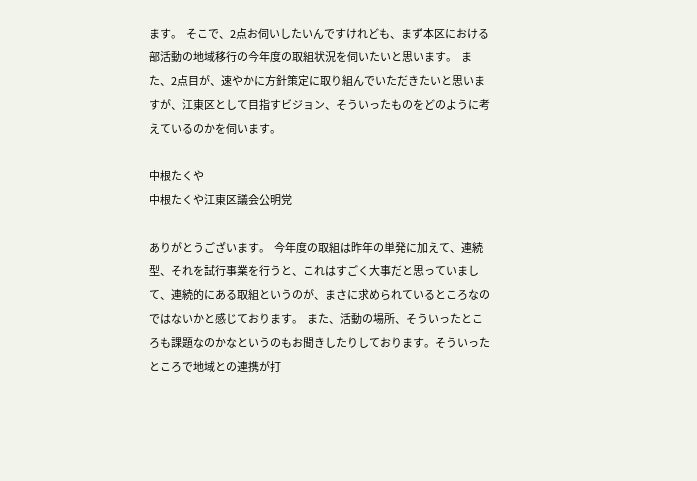ます。  そこで、2点お伺いしたいんですけれども、まず本区における部活動の地域移行の今年度の取組状況を伺いたいと思います。  また、2点目が、速やかに方針策定に取り組んでいただきたいと思いますが、江東区として目指すビジョン、そういったものをどのように考えているのかを伺います。

中根たくや
中根たくや江東区議会公明党

ありがとうございます。  今年度の取組は昨年の単発に加えて、連続型、それを試行事業を行うと、これはすごく大事だと思っていまして、連続的にある取組というのが、まさに求められているところなのではないかと感じております。  また、活動の場所、そういったところも課題なのかなというのもお聞きしたりしております。そういったところで地域との連携が打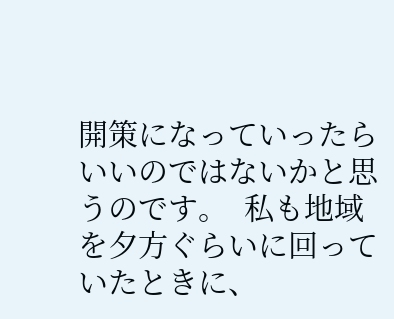開策になっていったらいいのではないかと思うのです。  私も地域を夕方ぐらいに回っていたときに、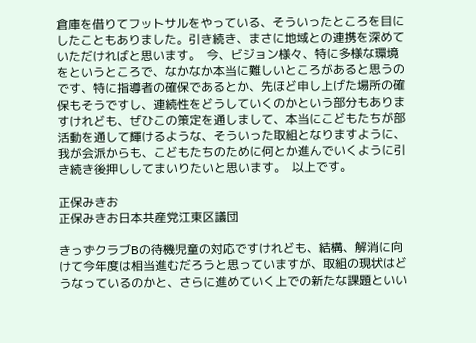倉庫を借りてフットサルをやっている、そういったところを目にしたこともありました。引き続き、まさに地域との連携を深めていただければと思います。  今、ビジョン様々、特に多様な環境をというところで、なかなか本当に難しいところがあると思うのです、特に指導者の確保であるとか、先ほど申し上げた場所の確保もそうですし、連続性をどうしていくのかという部分もありますけれども、ぜひこの策定を通しまして、本当にこどもたちが部活動を通して輝けるような、そういった取組となりますように、我が会派からも、こどもたちのために何とか進んでいくように引き続き後押ししてまいりたいと思います。  以上です。

正保みきお
正保みきお日本共産党江東区議団

きっずクラブBの待機児童の対応ですけれども、結構、解消に向けて今年度は相当進むだろうと思っていますが、取組の現状はどうなっているのかと、さらに進めていく上での新たな課題といい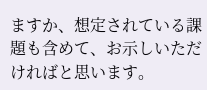ますか、想定されている課題も含めて、お示しいただければと思います。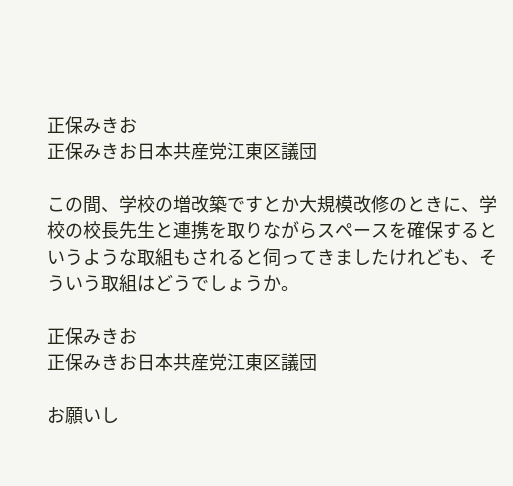正保みきお
正保みきお日本共産党江東区議団

この間、学校の増改築ですとか大規模改修のときに、学校の校長先生と連携を取りながらスペースを確保するというような取組もされると伺ってきましたけれども、そういう取組はどうでしょうか。

正保みきお
正保みきお日本共産党江東区議団

お願いし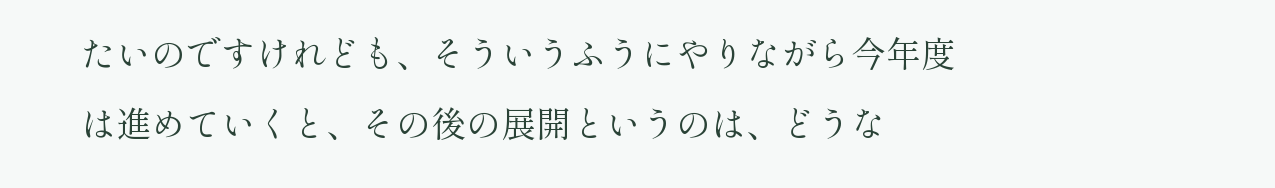たいのですけれども、そういうふうにやりながら今年度は進めていくと、その後の展開というのは、どうな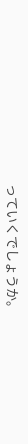っていくでしょうか。